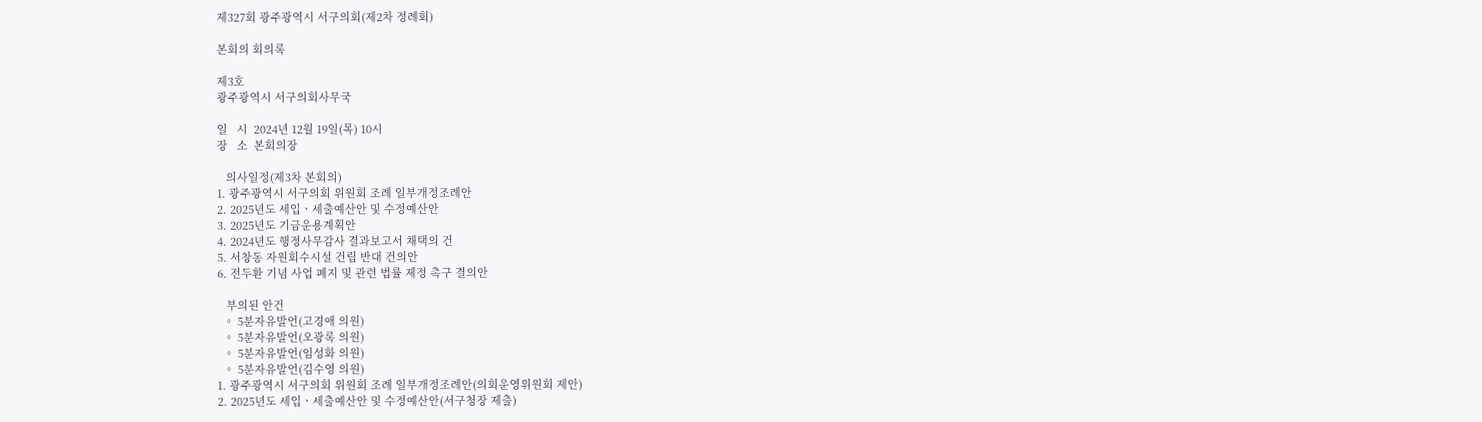제327회 광주광역시 서구의회(제2차 정례회)

본회의 회의록

제3호
광주광역시 서구의회사무국

일   시  2024년 12월 19일(목) 10시
장   소  본회의장

   의사일정(제3차 본회의)
1. 광주광역시 서구의회 위원회 조례 일부개정조례안
2. 2025년도 세입ㆍ세출예산안 및 수정예산안
3. 2025년도 기금운용계획안
4. 2024년도 행정사무감사 결과보고서 채택의 건
5. 서창동 자원회수시설 건립 반대 건의안
6. 전두환 기념 사업 폐지 및 관련 법률 제정 촉구 결의안

   부의된 안건
  ◦ 5분자유발언(고경애 의원)
  ◦ 5분자유발언(오광록 의원)
  ◦ 5분자유발언(임성화 의원)
  ◦ 5분자유발언(김수영 의원)
1. 광주광역시 서구의회 위원회 조례 일부개정조례안(의회운영위원회 제안)
2. 2025년도 세입ㆍ세출예산안 및 수정예산안(서구청장 제출)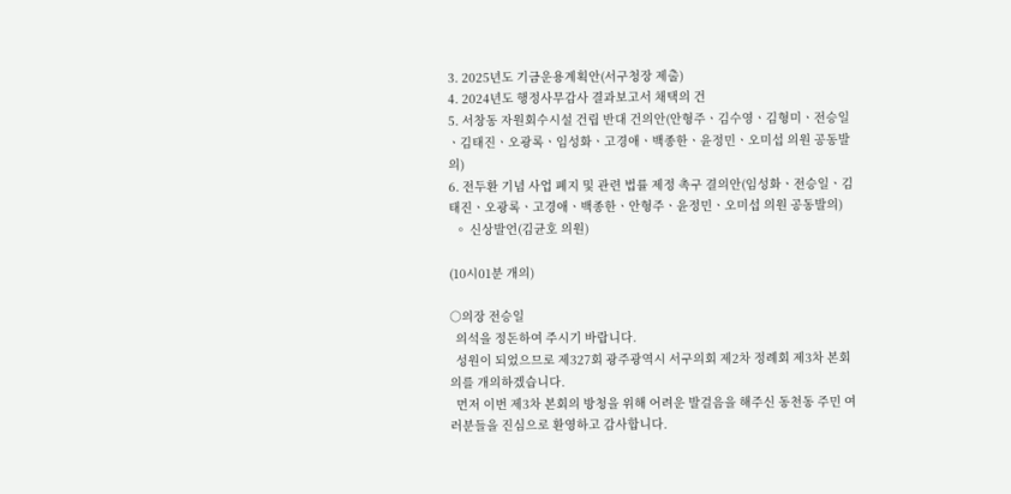3. 2025년도 기금운용계획안(서구청장 제출)
4. 2024년도 행정사무감사 결과보고서 채택의 건
5. 서창동 자원회수시설 건립 반대 건의안(안형주ㆍ김수영ㆍ김형미ㆍ전승일ㆍ김태진ㆍ오광록ㆍ임성화ㆍ고경애ㆍ백종한ㆍ윤정민ㆍ오미섭 의원 공동발의)
6. 전두환 기념 사업 폐지 및 관련 법률 제정 촉구 결의안(임성화ㆍ전승일ㆍ김태진ㆍ오광록ㆍ고경애ㆍ백종한ㆍ안형주ㆍ윤정민ㆍ오미섭 의원 공동발의)
  ◦ 신상발언(김균호 의원)

(10시01분 개의)

○의장 전승일
  의석을 정돈하여 주시기 바랍니다.
  성원이 되었으므로 제327회 광주광역시 서구의회 제2차 정례회 제3차 본회의를 개의하겠습니다.
  먼저 이번 제3차 본회의 방청을 위해 어려운 발걸음을 해주신 동천동 주민 여러분들을 진심으로 환영하고 감사합니다.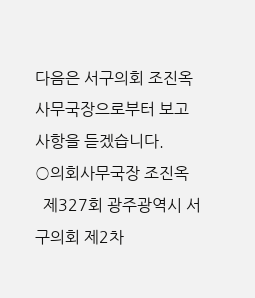다음은 서구의회 조진옥 사무국장으로부터 보고사항을 듣겠습니다.
○의회사무국장 조진옥
  제327회 광주광역시 서구의회 제2차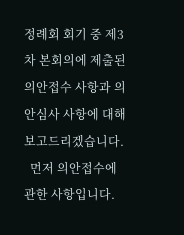정례회 회기 중 제3차 본회의에 제출된 의안접수 사항과 의안심사 사항에 대해 보고드리겠습니다.
  먼저 의안접수에 관한 사항입니다.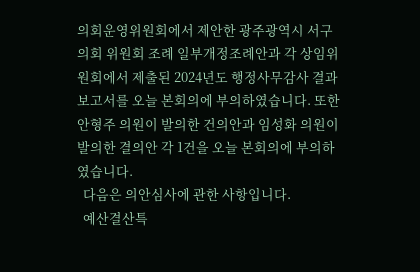의회운영위원회에서 제안한 광주광역시 서구의회 위원회 조례 일부개정조례안과 각 상임위원회에서 제출된 2024년도 행정사무감사 결과보고서를 오늘 본회의에 부의하였습니다. 또한 안형주 의원이 발의한 건의안과 임성화 의원이 발의한 결의안 각 1건을 오늘 본회의에 부의하였습니다.
  다음은 의안심사에 관한 사항입니다.
  예산결산특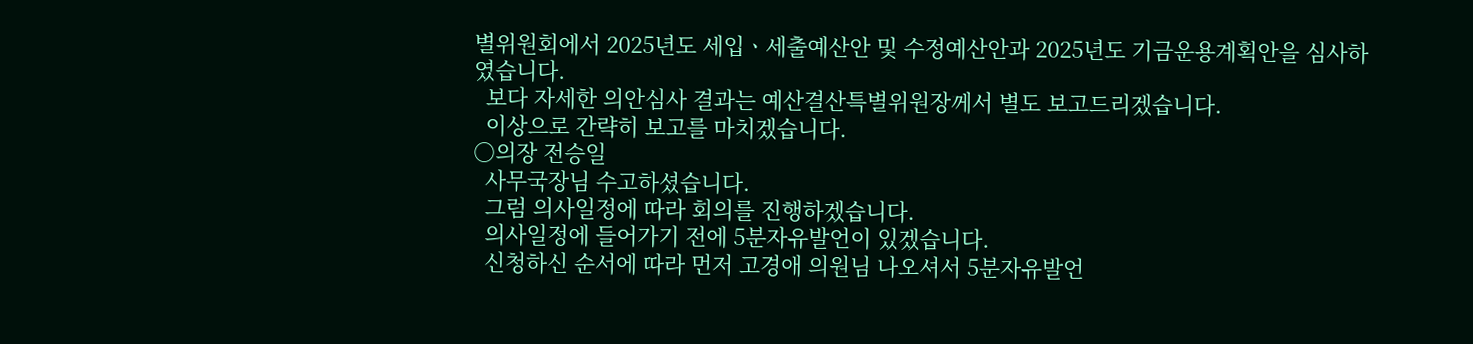별위원회에서 2025년도 세입ㆍ세출예산안 및 수정예산안과 2025년도 기금운용계획안을 심사하였습니다.
  보다 자세한 의안심사 결과는 예산결산특별위원장께서 별도 보고드리겠습니다.
  이상으로 간략히 보고를 마치겠습니다.
○의장 전승일
  사무국장님 수고하셨습니다.
  그럼 의사일정에 따라 회의를 진행하겠습니다.
  의사일정에 들어가기 전에 5분자유발언이 있겠습니다.
  신청하신 순서에 따라 먼저 고경애 의원님 나오셔서 5분자유발언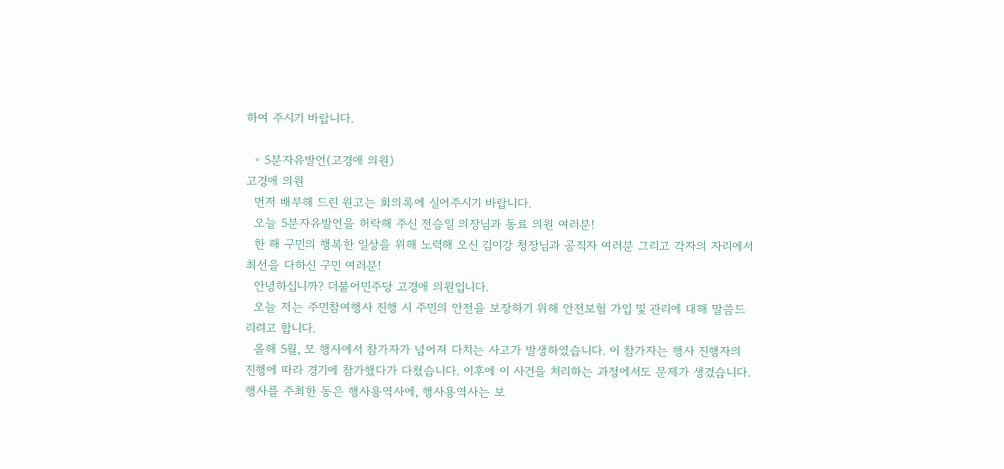하여 주시기 바랍니다.

  ◦ 5분자유발언(고경애 의원)
고경애 의원
  먼저 배부해 드린 원고는 회의록에 실어주시기 바랍니다.
  오늘 5분자유발언을 허락해 주신 전승일 의장님과 동료 의원 여러분!
  한 해 구민의 행복한 일상을 위해 노력해 오신 김이강 청장님과 공직자 여러분 그리고 각자의 자리에서 최선을 다하신 구민 여러분!
  안녕하십니까? 더불어민주당 고경애 의원입니다.
  오늘 저는 주민참여행사 진행 시 주민의 안전을 보장하기 위해 안전보험 가입 및 관리에 대해 말씀드리려고 합니다.
  올해 5월, 모 행사에서 참가자가 넘어져 다치는 사고가 발생하였습니다. 이 참가자는 행사 진행자의 진행에 따라 경기에 참가했다가 다쳤습니다. 이후에 이 사건을 처리하는 과정에서도 문제가 생겼습니다. 행사를 주최한 동은 행사용역사에, 행사용역사는 보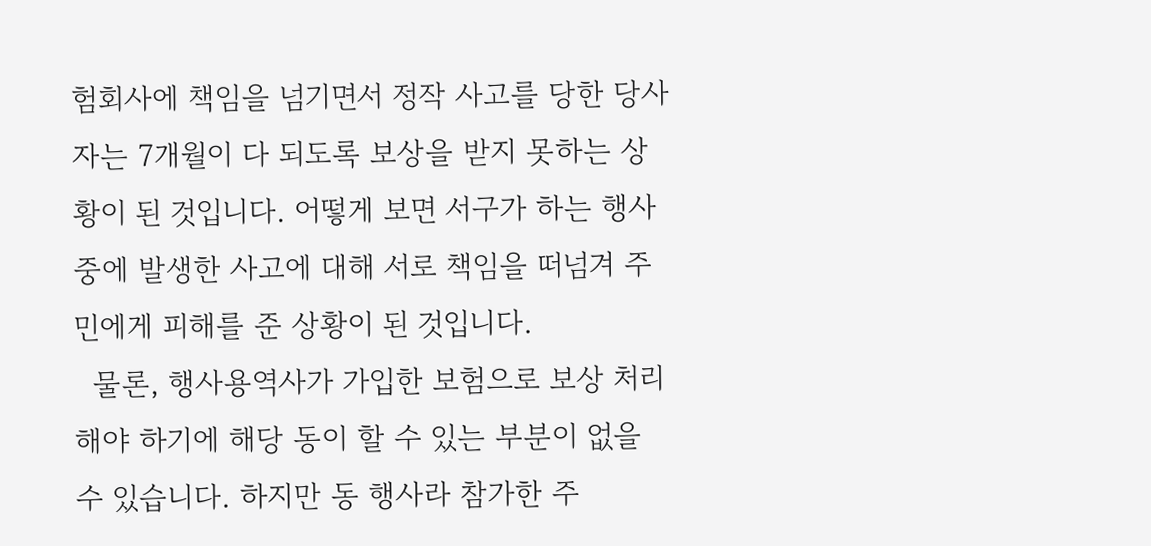험회사에 책임을 넘기면서 정작 사고를 당한 당사자는 7개월이 다 되도록 보상을 받지 못하는 상황이 된 것입니다. 어떻게 보면 서구가 하는 행사 중에 발생한 사고에 대해 서로 책임을 떠넘겨 주민에게 피해를 준 상황이 된 것입니다.
  물론, 행사용역사가 가입한 보험으로 보상 처리해야 하기에 해당 동이 할 수 있는 부분이 없을 수 있습니다. 하지만 동 행사라 참가한 주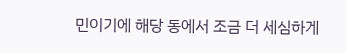민이기에 해당 동에서 조금 더 세심하게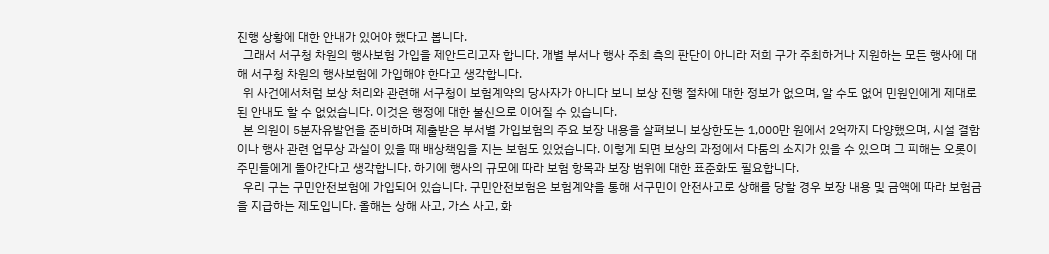진행 상황에 대한 안내가 있어야 했다고 봅니다.
  그래서 서구청 차원의 행사보험 가입을 제안드리고자 합니다. 개별 부서나 행사 주최 측의 판단이 아니라 저희 구가 주최하거나 지원하는 모든 행사에 대해 서구청 차원의 행사보험에 가입해야 한다고 생각합니다.
  위 사건에서처럼 보상 처리와 관련해 서구청이 보험계약의 당사자가 아니다 보니 보상 진행 절차에 대한 정보가 없으며, 알 수도 없어 민원인에게 제대로 된 안내도 할 수 없었습니다. 이것은 행정에 대한 불신으로 이어질 수 있습니다.
  본 의원이 5분자유발언을 준비하며 제출받은 부서별 가입보험의 주요 보장 내용을 살펴보니 보상한도는 1,000만 원에서 2억까지 다양했으며, 시설 결함이나 행사 관련 업무상 과실이 있을 때 배상책임을 지는 보험도 있었습니다. 이렇게 되면 보상의 과정에서 다툼의 소지가 있을 수 있으며 그 피해는 오롯이 주민들에게 돌아간다고 생각합니다. 하기에 행사의 규모에 따라 보험 항목과 보장 범위에 대한 표준화도 필요합니다.
  우리 구는 구민안전보험에 가입되어 있습니다. 구민안전보험은 보험계약을 통해 서구민이 안전사고로 상해를 당할 경우 보장 내용 및 금액에 따라 보험금을 지급하는 제도입니다. 올해는 상해 사고, 가스 사고, 화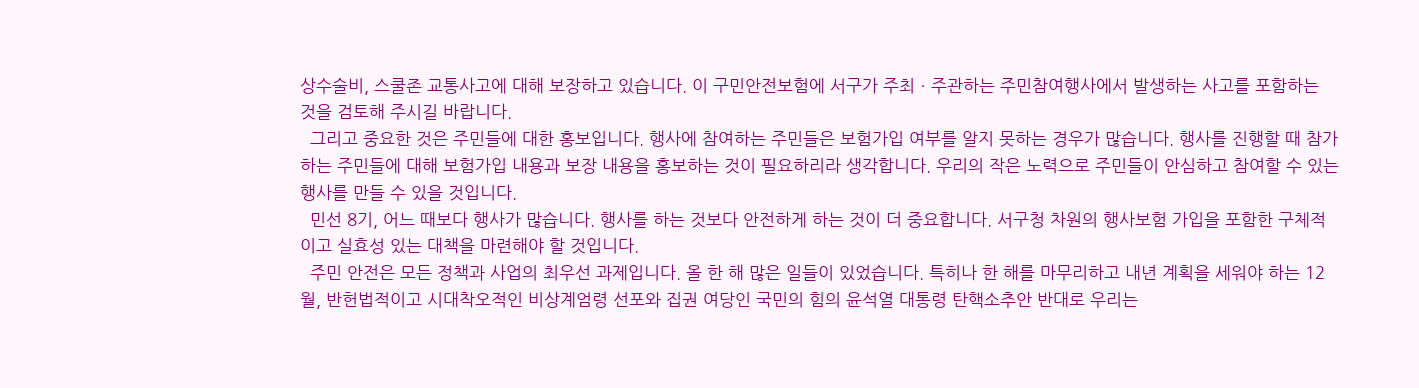상수술비, 스쿨존 교통사고에 대해 보장하고 있습니다. 이 구민안전보험에 서구가 주최ㆍ주관하는 주민참여행사에서 발생하는 사고를 포함하는 것을 검토해 주시길 바랍니다.
  그리고 중요한 것은 주민들에 대한 홍보입니다. 행사에 참여하는 주민들은 보험가입 여부를 알지 못하는 경우가 많습니다. 행사를 진행할 때 참가하는 주민들에 대해 보험가입 내용과 보장 내용을 홍보하는 것이 필요하리라 생각합니다. 우리의 작은 노력으로 주민들이 안심하고 참여할 수 있는 행사를 만들 수 있을 것입니다.
  민선 8기, 어느 때보다 행사가 많습니다. 행사를 하는 것보다 안전하게 하는 것이 더 중요합니다. 서구청 차원의 행사보험 가입을 포함한 구체적이고 실효성 있는 대책을 마련해야 할 것입니다.
  주민 안전은 모든 정책과 사업의 최우선 과제입니다. 올 한 해 많은 일들이 있었습니다. 특히나 한 해를 마무리하고 내년 계획을 세워야 하는 12월, 반헌법적이고 시대착오적인 비상계엄령 선포와 집권 여당인 국민의 힘의 윤석열 대통령 탄핵소추안 반대로 우리는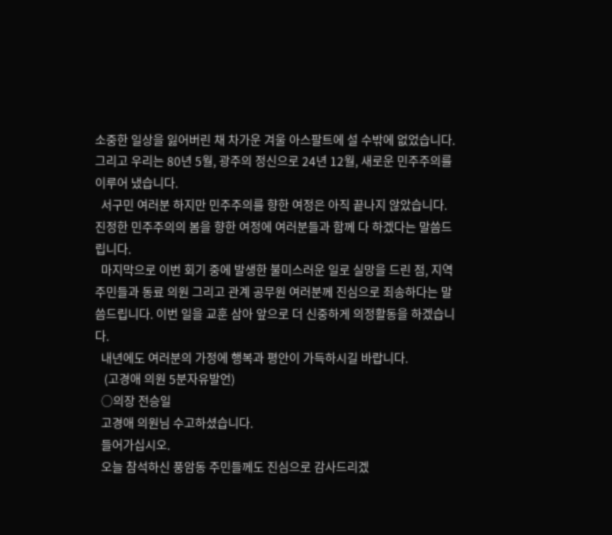소중한 일상을 잃어버린 채 차가운 겨울 아스팔트에 설 수밖에 없었습니다. 그리고 우리는 80년 5월, 광주의 정신으로 24년 12월, 새로운 민주주의를 이루어 냈습니다.
  서구민 여러분 하지만 민주주의를 향한 여정은 아직 끝나지 않았습니다. 진정한 민주주의의 봄을 향한 여정에 여러분들과 함께 다 하겠다는 말씀드립니다.
  마지막으로 이번 회기 중에 발생한 불미스러운 일로 실망을 드린 점, 지역주민들과 동료 의원 그리고 관계 공무원 여러분께 진심으로 죄송하다는 말씀드립니다. 이번 일을 교훈 삼아 앞으로 더 신중하게 의정활동을 하겠습니다.
  내년에도 여러분의 가정에 행복과 평안이 가득하시길 바랍니다.
   (고경애 의원 5분자유발언)
  ○의장 전승일
  고경애 의원님 수고하셨습니다.
  들어가십시오.
  오늘 참석하신 풍암동 주민들께도 진심으로 감사드리겠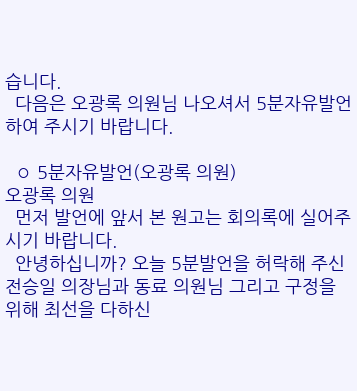습니다.
  다음은 오광록 의원님 나오셔서 5분자유발언하여 주시기 바랍니다.

  ◦ 5분자유발언(오광록 의원)
오광록 의원
  먼저 발언에 앞서 본 원고는 회의록에 실어주시기 바랍니다.
  안녕하십니까? 오늘 5분발언을 허락해 주신 전승일 의장님과 동료 의원님 그리고 구정을 위해 최선을 다하신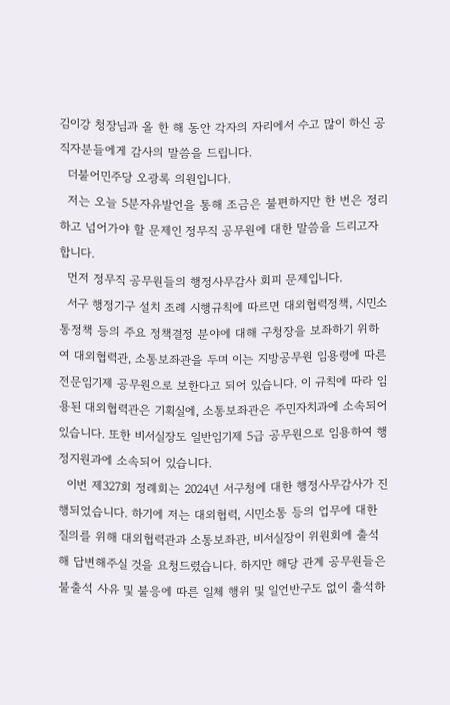김이강 청장님과 올 한 해 동안 각자의 자리에서 수고 많이 하신 공직자분들에게 감사의 말씀을 드립니다.
  더불어민주당 오광록 의원입니다.
  저는 오늘 5분자유발언을 통해 조금은 불편하지만 한 번은 정리하고 넘어가야 할 문제인 정무직 공무원에 대한 말씀을 드리고자 합니다.
  먼저 정무직 공무원들의 행정사무감사 회피 문제입니다.
  서구 행정기구 설치 조례 시행규칙에 따르면 대외협력정책, 시민소통정책 등의 주요 정책결정 분야에 대해 구청장을 보좌하기 위하여 대외협력관, 소통보좌관을 두며 이는 지방공무원 임용령에 따른 전문임기제 공무원으로 보한다고 되어 있습니다. 이 규칙에 따라 임용된 대외협력관은 기획실에, 소통보좌관은 주민자치과에 소속되어 있습니다. 또한 비서실장도 일반임기제 5급 공무원으로 임용하여 행정지원과에 소속되어 있습니다.
  이번 제327회 정례회는 2024년 서구청에 대한 행정사무감사가 진행되었습니다. 하기에 저는 대외협력, 시민소통 등의 업무에 대한 질의를 위해 대외협력관과 소통보좌관, 비서실장이 위원회에 출석해 답변해주실 것을 요청드렸습니다. 하지만 해당 관계 공무원들은 불출석 사유 및 불응에 따른 일체 행위 및 일언반구도 없이 출석하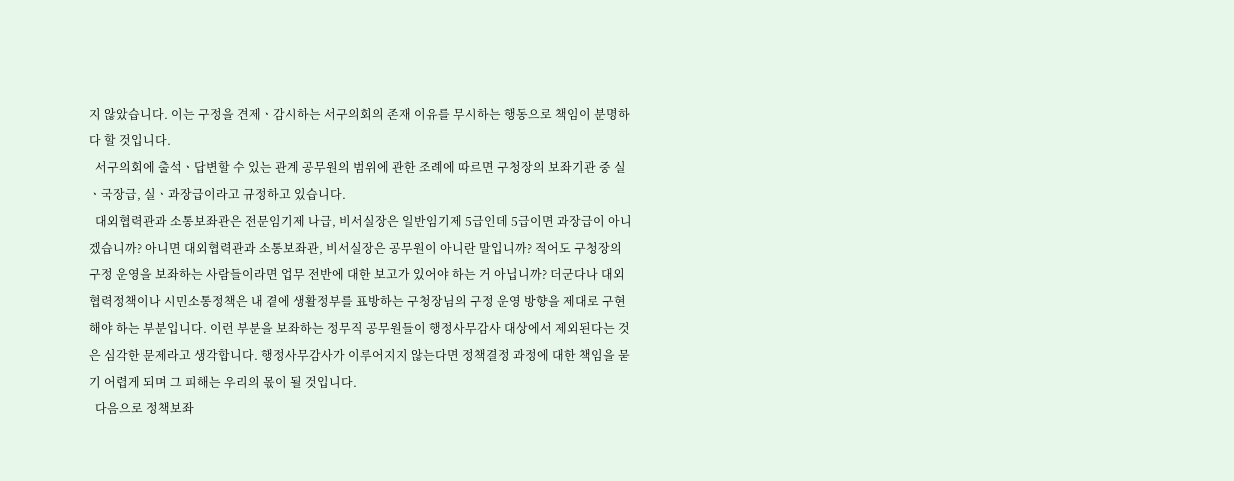지 않았습니다. 이는 구정을 견제ㆍ감시하는 서구의회의 존재 이유를 무시하는 행동으로 책임이 분명하다 할 것입니다.
  서구의회에 출석ㆍ답변할 수 있는 관계 공무원의 범위에 관한 조례에 따르면 구청장의 보좌기관 중 실ㆍ국장급, 실ㆍ과장급이라고 규정하고 있습니다.
  대외협력관과 소통보좌관은 전문임기제 나급, 비서실장은 일반임기제 5급인데 5급이면 과장급이 아니겠습니까? 아니면 대외협력관과 소통보좌관, 비서실장은 공무원이 아니란 말입니까? 적어도 구청장의 구정 운영을 보좌하는 사람들이라면 업무 전반에 대한 보고가 있어야 하는 거 아닙니까? 더군다나 대외협력정책이나 시민소통정책은 내 곁에 생활정부를 표방하는 구청장님의 구정 운영 방향을 제대로 구현해야 하는 부분입니다. 이런 부분을 보좌하는 정무직 공무원들이 행정사무감사 대상에서 제외된다는 것은 심각한 문제라고 생각합니다. 행정사무감사가 이루어지지 않는다면 정책결정 과정에 대한 책임을 묻기 어렵게 되며 그 피해는 우리의 몫이 될 것입니다.
  다음으로 정책보좌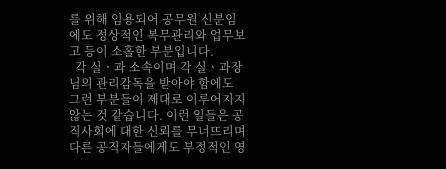를 위해 임용되어 공무원 신분임에도 정상적인 복무관리와 업무보고 등이 소홀한 부분입니다.
  각 실ㆍ과 소속이며 각 실ㆍ과장님의 관리감독을 받아야 함에도 그런 부분들이 제대로 이루어지지 않는 것 같습니다. 이런 일들은 공직사회에 대한 신뢰를 무너뜨리며 다른 공직자들에게도 부정적인 영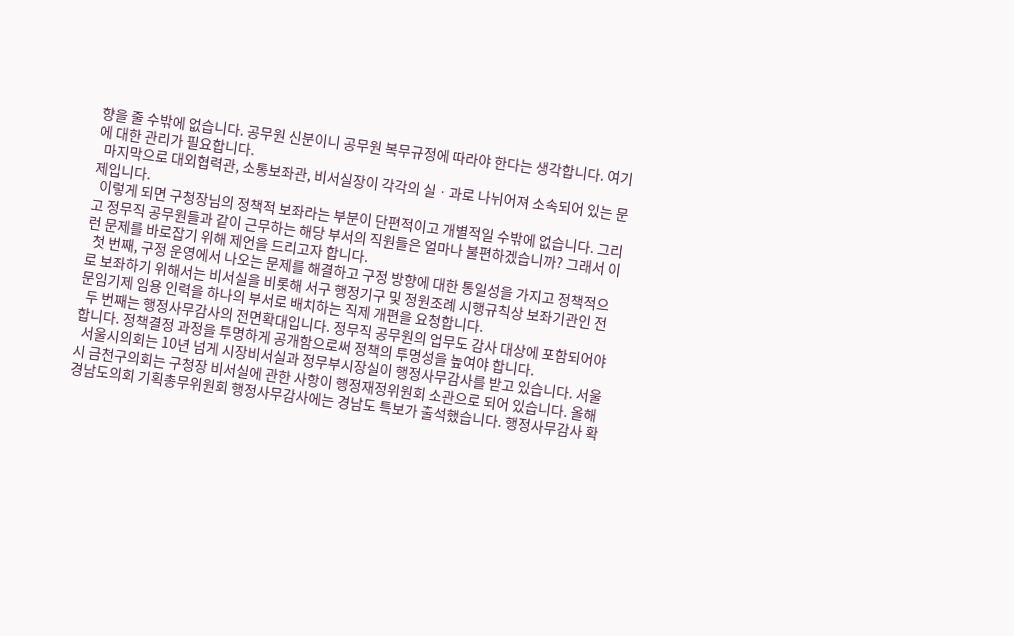향을 줄 수밖에 없습니다. 공무원 신분이니 공무원 복무규정에 따라야 한다는 생각합니다. 여기에 대한 관리가 필요합니다.
  마지막으로 대외협력관, 소통보좌관, 비서실장이 각각의 실ㆍ과로 나뉘어져 소속되어 있는 문제입니다.
  이렇게 되면 구청장님의 정책적 보좌라는 부분이 단편적이고 개별적일 수밖에 없습니다. 그리고 정무직 공무원들과 같이 근무하는 해당 부서의 직원들은 얼마나 불편하겠습니까? 그래서 이런 문제를 바로잡기 위해 제언을 드리고자 합니다.
  첫 번째, 구정 운영에서 나오는 문제를 해결하고 구정 방향에 대한 통일성을 가지고 정책적으로 보좌하기 위해서는 비서실을 비롯해 서구 행정기구 및 정원조례 시행규칙상 보좌기관인 전문임기제 임용 인력을 하나의 부서로 배치하는 직제 개편을 요청합니다.
  두 번째는 행정사무감사의 전면확대입니다. 정무직 공무원의 업무도 감사 대상에 포함되어야 합니다. 정책결정 과정을 투명하게 공개함으로써 정책의 투명성을 높여야 합니다.
  서울시의회는 10년 넘게 시장비서실과 정무부시장실이 행정사무감사를 받고 있습니다. 서울시 금천구의회는 구청장 비서실에 관한 사항이 행정재정위원회 소관으로 되어 있습니다. 올해 경남도의회 기획총무위원회 행정사무감사에는 경남도 특보가 출석했습니다. 행정사무감사 확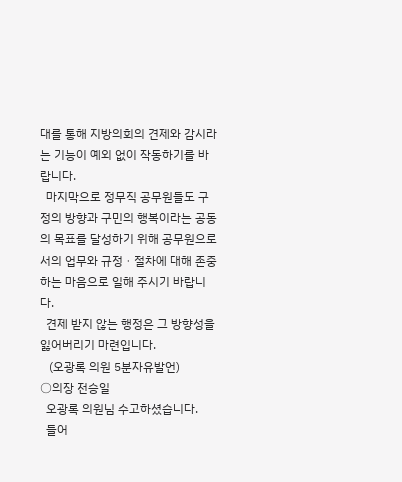대를 통해 지방의회의 견제와 감시라는 기능이 예외 없이 작동하기를 바랍니다.
  마지막으로 정무직 공무원들도 구정의 방향과 구민의 행복이라는 공동의 목표를 달성하기 위해 공무원으로서의 업무와 규정ㆍ절차에 대해 존중하는 마음으로 일해 주시기 바랍니다.
  견제 받지 않는 행정은 그 방향성을 잃어버리기 마련입니다.
   (오광록 의원 5분자유발언)
○의장 전승일
  오광록 의원님 수고하셨습니다.
  들어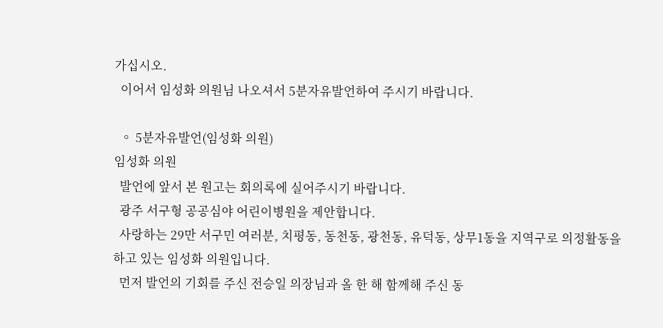가십시오.
  이어서 임성화 의원님 나오셔서 5분자유발언하여 주시기 바랍니다.

  ◦ 5분자유발언(임성화 의원)
임성화 의원
  발언에 앞서 본 원고는 회의록에 실어주시기 바랍니다.
  광주 서구형 공공심야 어린이병원을 제안합니다.
  사랑하는 29만 서구민 여러분, 치평동, 동천동, 광천동, 유덕동, 상무1동을 지역구로 의정활동을 하고 있는 임성화 의원입니다.
  먼저 발언의 기회를 주신 전승일 의장님과 올 한 해 함께해 주신 동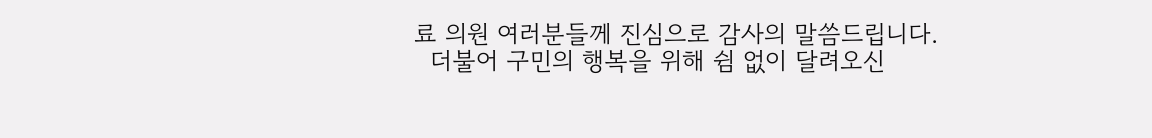료 의원 여러분들께 진심으로 감사의 말씀드립니다.
  더불어 구민의 행복을 위해 쉼 없이 달려오신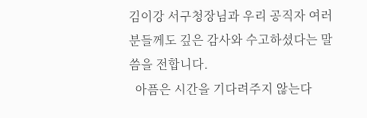김이강 서구청장님과 우리 공직자 여러분들께도 깊은 감사와 수고하셨다는 말씀을 전합니다.
  아픔은 시간을 기다려주지 않는다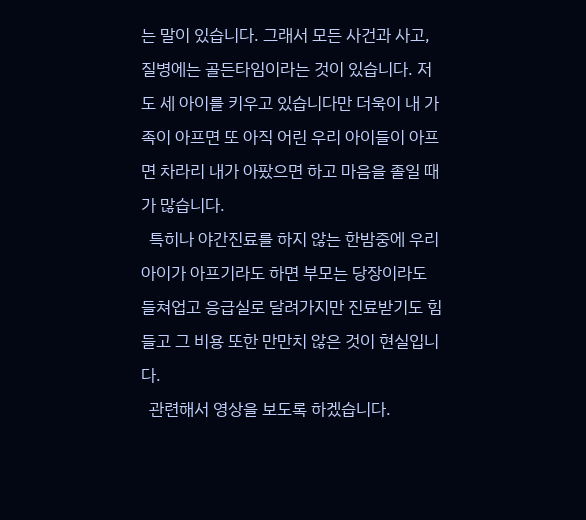는 말이 있습니다. 그래서 모든 사건과 사고, 질병에는 골든타임이라는 것이 있습니다. 저도 세 아이를 키우고 있습니다만 더욱이 내 가족이 아프면 또 아직 어린 우리 아이들이 아프면 차라리 내가 아팠으면 하고 마음을 졸일 때가 많습니다.
  특히나 야간진료를 하지 않는 한밤중에 우리 아이가 아프기라도 하면 부모는 당장이라도 들쳐업고 응급실로 달려가지만 진료받기도 힘들고 그 비용 또한 만만치 않은 것이 현실입니다.
  관련해서 영상을 보도록 하겠습니다.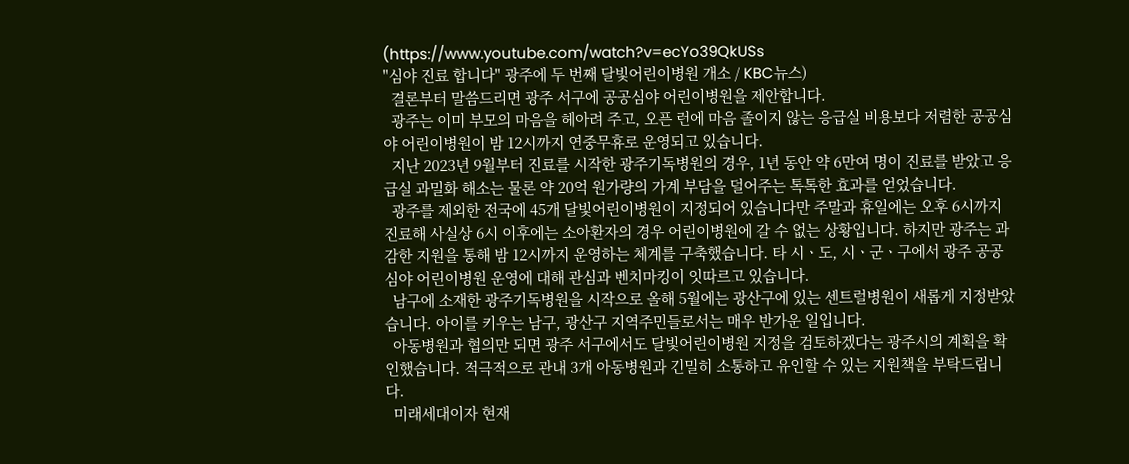(https://www.youtube.com/watch?v=ecYo39QkUSs
"심야 진료 합니다" 광주에 두 번째 달빛어린이병원 개소 / KBC뉴스)
  결론부터 말씀드리면 광주 서구에 공공심야 어린이병원을 제안합니다.
  광주는 이미 부모의 마음을 헤아려 주고, 오픈 런에 마음 졸이지 않는 응급실 비용보다 저렴한 공공심야 어린이병원이 밤 12시까지 연중무휴로 운영되고 있습니다.
  지난 2023년 9월부터 진료를 시작한 광주기독병원의 경우, 1년 동안 약 6만여 명이 진료를 받았고 응급실 과밀화 해소는 물론 약 20억 원가량의 가계 부담을 덜어주는 톡톡한 효과를 얻었습니다.
  광주를 제외한 전국에 45개 달빛어린이병원이 지정되어 있습니다만 주말과 휴일에는 오후 6시까지 진료해 사실상 6시 이후에는 소아환자의 경우 어린이병원에 갈 수 없는 상황입니다. 하지만 광주는 과감한 지원을 통해 밤 12시까지 운영하는 체계를 구축했습니다. 타 시ㆍ도, 시ㆍ군ㆍ구에서 광주 공공심야 어린이병원 운영에 대해 관심과 벤치마킹이 잇따르고 있습니다.
  남구에 소재한 광주기독병원을 시작으로 올해 5월에는 광산구에 있는 센트럴병원이 새롭게 지정받았습니다. 아이를 키우는 남구, 광산구 지역주민들로서는 매우 반가운 일입니다.
  아동병원과 협의만 되면 광주 서구에서도 달빛어린이병원 지정을 검토하겠다는 광주시의 계획을 확인했습니다. 적극적으로 관내 3개 아동병원과 긴밀히 소통하고 유인할 수 있는 지원책을 부탁드립니다.
  미래세대이자 현재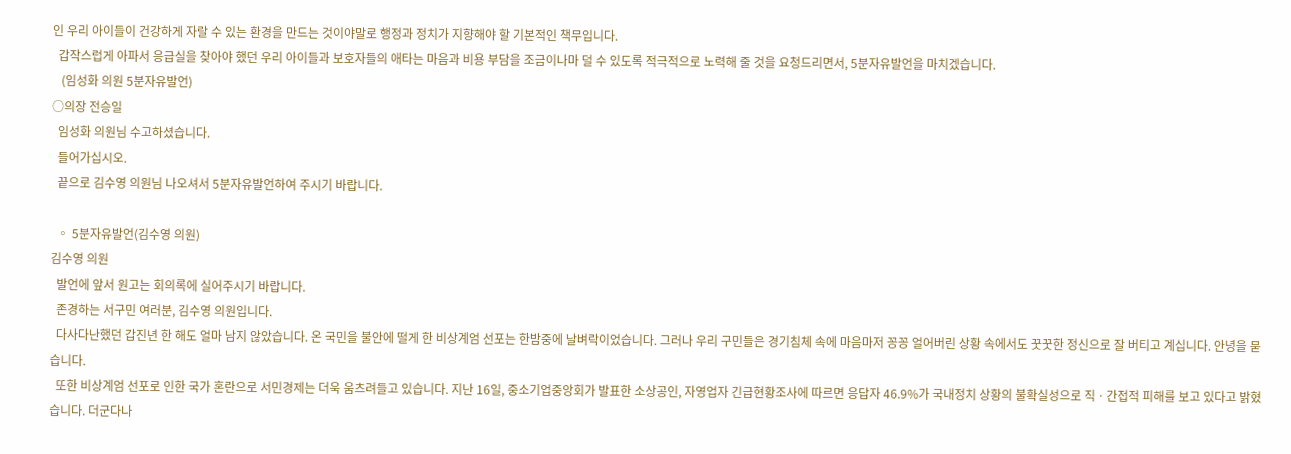인 우리 아이들이 건강하게 자랄 수 있는 환경을 만드는 것이야말로 행정과 정치가 지향해야 할 기본적인 책무입니다.
  갑작스럽게 아파서 응급실을 찾아야 했던 우리 아이들과 보호자들의 애타는 마음과 비용 부담을 조금이나마 덜 수 있도록 적극적으로 노력해 줄 것을 요청드리면서, 5분자유발언을 마치겠습니다.
   (임성화 의원 5분자유발언)
○의장 전승일
  임성화 의원님 수고하셨습니다.
  들어가십시오.
  끝으로 김수영 의원님 나오셔서 5분자유발언하여 주시기 바랍니다.

  ◦ 5분자유발언(김수영 의원)
김수영 의원
  발언에 앞서 원고는 회의록에 실어주시기 바랍니다.
  존경하는 서구민 여러분, 김수영 의원입니다.
  다사다난했던 갑진년 한 해도 얼마 남지 않았습니다. 온 국민을 불안에 떨게 한 비상계엄 선포는 한밤중에 날벼락이었습니다. 그러나 우리 구민들은 경기침체 속에 마음마저 꽁꽁 얼어버린 상황 속에서도 꿋꿋한 정신으로 잘 버티고 계십니다. 안녕을 묻습니다.
  또한 비상계엄 선포로 인한 국가 혼란으로 서민경제는 더욱 움츠려들고 있습니다. 지난 16일, 중소기업중앙회가 발표한 소상공인, 자영업자 긴급현황조사에 따르면 응답자 46.9%가 국내정치 상황의 불확실성으로 직ㆍ간접적 피해를 보고 있다고 밝혔습니다. 더군다나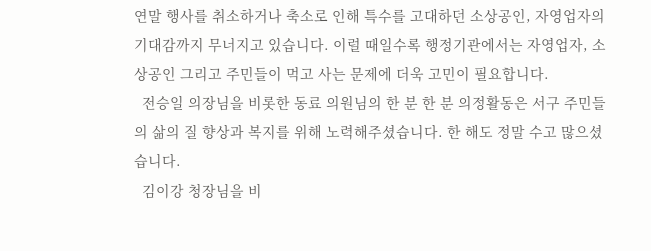연말 행사를 취소하거나 축소로 인해 특수를 고대하던 소상공인, 자영업자의 기대감까지 무너지고 있습니다. 이럴 때일수록 행정기관에서는 자영업자, 소상공인 그리고 주민들이 먹고 사는 문제에 더욱 고민이 필요합니다.
  전승일 의장님을 비롯한 동료 의원님의 한 분 한 분 의정활동은 서구 주민들의 삶의 질 향상과 복지를 위해 노력해주셨습니다. 한 해도 정말 수고 많으셨습니다.
  김이강 청장님을 비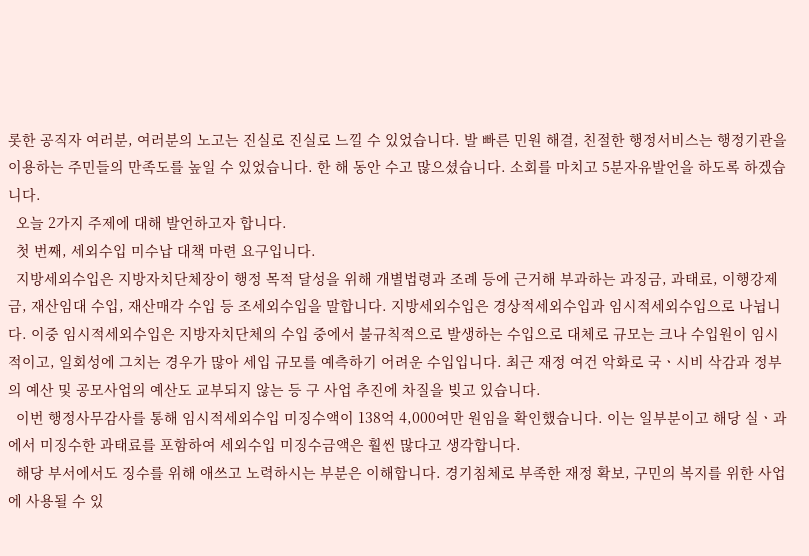롯한 공직자 여러분, 여러분의 노고는 진실로 진실로 느낄 수 있었습니다. 발 빠른 민원 해결, 친절한 행정서비스는 행정기관을 이용하는 주민들의 만족도를 높일 수 있었습니다. 한 해 동안 수고 많으셨습니다. 소회를 마치고 5분자유발언을 하도록 하겠습니다.
  오늘 2가지 주제에 대해 발언하고자 합니다.
  첫 번째, 세외수입 미수납 대책 마련 요구입니다.
  지방세외수입은 지방자치단체장이 행정 목적 달성을 위해 개별법령과 조례 등에 근거해 부과하는 과징금, 과태료, 이행강제금, 재산임대 수입, 재산매각 수입 등 조세외수입을 말합니다. 지방세외수입은 경상적세외수입과 임시적세외수입으로 나뉩니다. 이중 임시적세외수입은 지방자치단체의 수입 중에서 불규칙적으로 발생하는 수입으로 대체로 규모는 크나 수입원이 임시적이고, 일회성에 그치는 경우가 많아 세입 규모를 예측하기 어려운 수입입니다. 최근 재정 여건 악화로 국ㆍ시비 삭감과 정부의 예산 및 공모사업의 예산도 교부되지 않는 등 구 사업 추진에 차질을 빚고 있습니다.
  이번 행정사무감사를 통해 임시적세외수입 미징수액이 138억 4,000여만 원임을 확인했습니다. 이는 일부분이고 해당 실ㆍ과에서 미징수한 과태료를 포함하여 세외수입 미징수금액은 훨씬 많다고 생각합니다.
  해당 부서에서도 징수를 위해 애쓰고 노력하시는 부분은 이해합니다. 경기침체로 부족한 재정 확보, 구민의 복지를 위한 사업에 사용될 수 있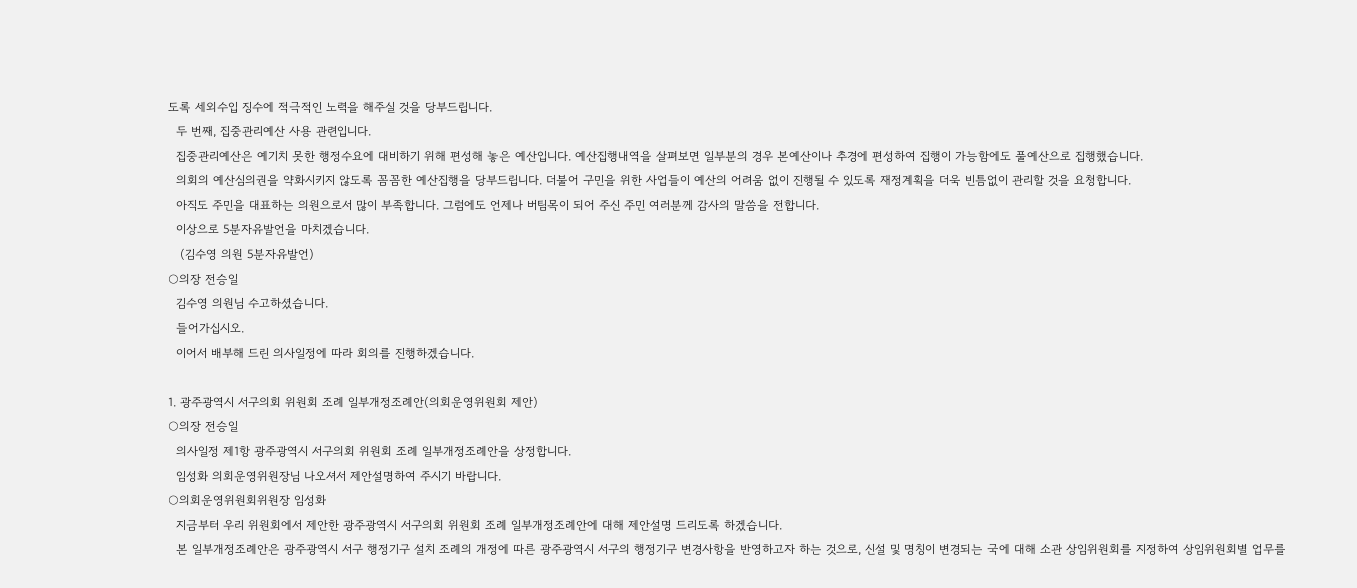도록 세외수입 징수에 적극적인 노력을 해주실 것을 당부드립니다.
  두 번째, 집중관리예산 사용 관련입니다.
  집중관리예산은 예기치 못한 행정수요에 대비하기 위해 편성해 놓은 예산입니다. 예산집행내역을 살펴보면 일부분의 경우 본예산이나 추경에 편성하여 집행이 가능함에도 풀예산으로 집행했습니다.
  의회의 예산심의권을 약화시키지 않도록 꼼꼼한 예산집행을 당부드립니다. 더불어 구민을 위한 사업들이 예산의 어려움 없이 진행될 수 있도록 재정계획을 더욱 빈틈없이 관리할 것을 요청합니다.
  아직도 주민을 대표하는 의원으로서 많이 부족합니다. 그럼에도 언제나 버팀목이 되어 주신 주민 여러분께 감사의 말씀을 전합니다.
  이상으로 5분자유발언을 마치겠습니다.
   (김수영 의원 5분자유발언)
○의장 전승일
  김수영 의원님 수고하셨습니다.
  들어가십시오.
  이어서 배부해 드린 의사일정에 따라 회의를 진행하겠습니다.

1. 광주광역시 서구의회 위원회 조례 일부개정조례안(의회운영위원회 제안)
○의장 전승일
  의사일정 제1항 광주광역시 서구의회 위원회 조례 일부개정조례안을 상정합니다.
  임성화 의회운영위원장님 나오셔서 제안설명하여 주시기 바랍니다.
○의회운영위원회위원장 임성화
  지금부터 우리 위원회에서 제안한 광주광역시 서구의회 위원회 조례 일부개정조례안에 대해 제안설명 드리도록 하겠습니다.
  본 일부개정조례안은 광주광역시 서구 행정기구 설치 조례의 개정에 따른 광주광역시 서구의 행정기구 변경사항을 반영하고자 하는 것으로, 신설 및 명칭이 변경되는 국에 대해 소관 상임위원회를 지정하여 상임위원회별 업무를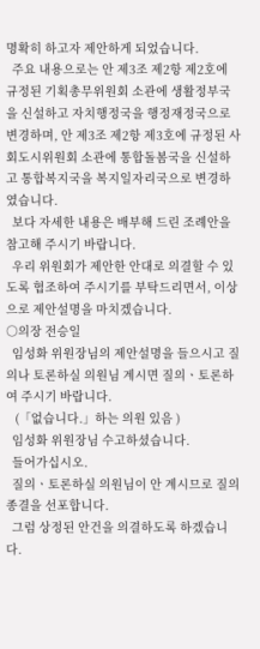명확히 하고자 제안하게 되었습니다.
  주요 내용으로는 안 제3조 제2항 제2호에 규정된 기획총무위원회 소관에 생활정부국을 신설하고 자치행정국을 행정재정국으로 변경하며, 안 제3조 제2항 제3호에 규정된 사회도시위원회 소관에 통합돌봄국을 신설하고 통합복지국을 복지일자리국으로 변경하였습니다.
  보다 자세한 내용은 배부해 드린 조례안을 참고해 주시기 바랍니다.
  우리 위원회가 제안한 안대로 의결할 수 있도록 협조하여 주시기를 부탁드리면서, 이상으로 제안설명을 마치겠습니다.
○의장 전승일
  임성화 위원장님의 제안설명을 들으시고 질의나 토론하실 의원님 계시면 질의ㆍ토론하여 주시기 바랍니다.
   (「없습니다.」하는 의원 있음 )
  임성화 위원장님 수고하셨습니다.
  들어가십시오.
  질의ㆍ토론하실 의원님이 안 계시므로 질의종결을 선포합니다.
  그럼 상정된 안건을 의결하도록 하겠습니다.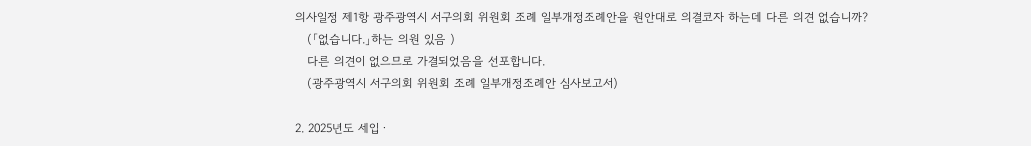의사일정 제1항 광주광역시 서구의회 위원회 조례 일부개정조례안을 원안대로 의결코자 하는데 다른 의견 없습니까?
   (「없습니다.」하는 의원 있음 )
   다른 의견이 없으므로 가결되었음을 선포합니다.
   (광주광역시 서구의회 위원회 조례 일부개정조례안 심사보고서)

2. 2025년도 세입ㆍ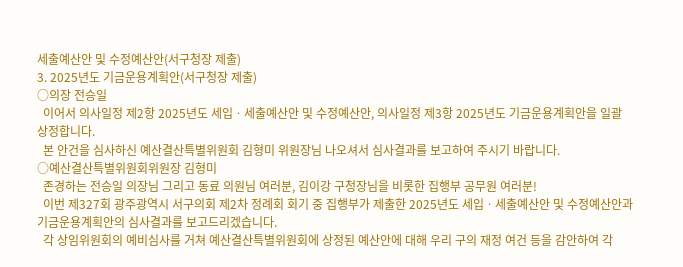세출예산안 및 수정예산안(서구청장 제출)
3. 2025년도 기금운용계획안(서구청장 제출)
○의장 전승일
  이어서 의사일정 제2항 2025년도 세입ㆍ세출예산안 및 수정예산안, 의사일정 제3항 2025년도 기금운용계획안을 일괄 상정합니다.
  본 안건을 심사하신 예산결산특별위원회 김형미 위원장님 나오셔서 심사결과를 보고하여 주시기 바랍니다.
○예산결산특별위원회위원장 김형미
  존경하는 전승일 의장님 그리고 동료 의원님 여러분, 김이강 구청장님을 비롯한 집행부 공무원 여러분!
  이번 제327회 광주광역시 서구의회 제2차 정례회 회기 중 집행부가 제출한 2025년도 세입ㆍ세출예산안 및 수정예산안과 기금운용계획안의 심사결과를 보고드리겠습니다.
  각 상임위원회의 예비심사를 거쳐 예산결산특별위원회에 상정된 예산안에 대해 우리 구의 재정 여건 등을 감안하여 각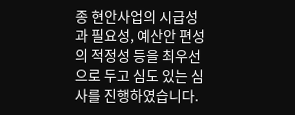종 현안사업의 시급성과 필요성, 예산안 편성의 적정성 등을 최우선으로 두고 심도 있는 심사를 진행하였습니다.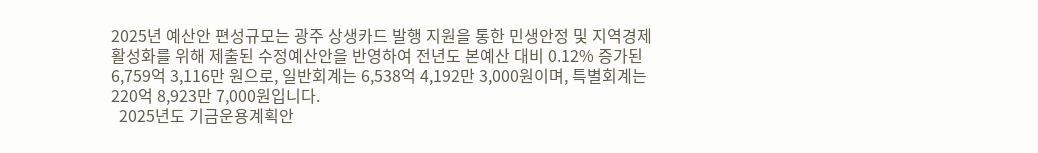2025년 예산안 편성규모는 광주 상생카드 발행 지원을 통한 민생안정 및 지역경제 활성화를 위해 제출된 수정예산안을 반영하여 전년도 본예산 대비 0.12% 증가된 6,759억 3,116만 원으로, 일반회계는 6,538억 4,192만 3,000원이며, 특별회계는 220억 8,923만 7,000원입니다.
  2025년도 기금운용계획안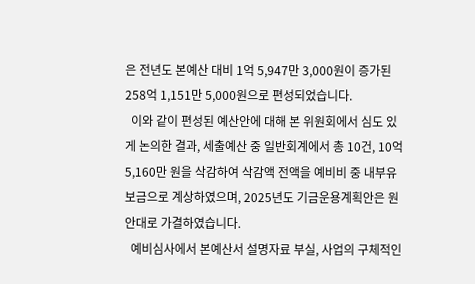은 전년도 본예산 대비 1억 5,947만 3,000원이 증가된 258억 1,151만 5,000원으로 편성되었습니다.
  이와 같이 편성된 예산안에 대해 본 위원회에서 심도 있게 논의한 결과, 세출예산 중 일반회계에서 총 10건, 10억 5,160만 원을 삭감하여 삭감액 전액을 예비비 중 내부유보금으로 계상하였으며, 2025년도 기금운용계획안은 원안대로 가결하였습니다.
  예비심사에서 본예산서 설명자료 부실, 사업의 구체적인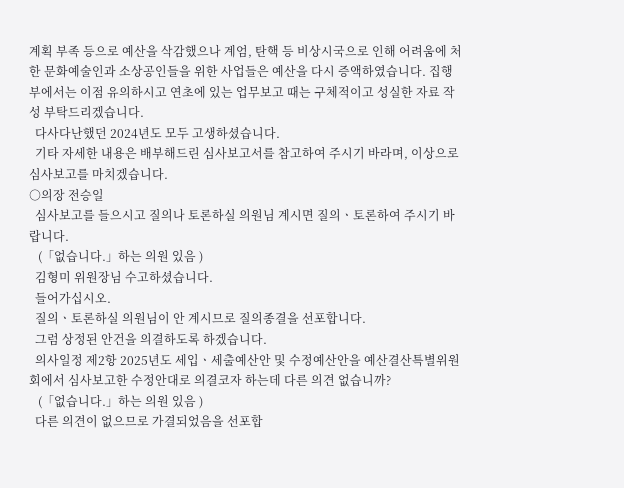계획 부족 등으로 예산을 삭감했으나 계엄, 탄핵 등 비상시국으로 인해 어려움에 처한 문화예술인과 소상공인들을 위한 사업들은 예산을 다시 증액하였습니다. 집행부에서는 이점 유의하시고 연초에 있는 업무보고 때는 구체적이고 성실한 자료 작성 부탁드리겠습니다.
  다사다난했던 2024년도 모두 고생하셨습니다.
  기타 자세한 내용은 배부해드린 심사보고서를 참고하여 주시기 바라며, 이상으로 심사보고를 마치겠습니다.
○의장 전승일
  심사보고를 들으시고 질의나 토론하실 의원님 계시면 질의ㆍ토론하여 주시기 바랍니다.
   (「없습니다.」하는 의원 있음 )
  김형미 위원장님 수고하셨습니다.
  들어가십시오.
  질의ㆍ토론하실 의원님이 안 계시므로 질의종결을 선포합니다.
  그럼 상정된 안건을 의결하도록 하겠습니다.
  의사일정 제2항 2025년도 세입ㆍ세출예산안 및 수정예산안을 예산결산특별위원회에서 심사보고한 수정안대로 의결코자 하는데 다른 의견 없습니까?
   (「없습니다.」하는 의원 있음 )
  다른 의견이 없으므로 가결되었음을 선포합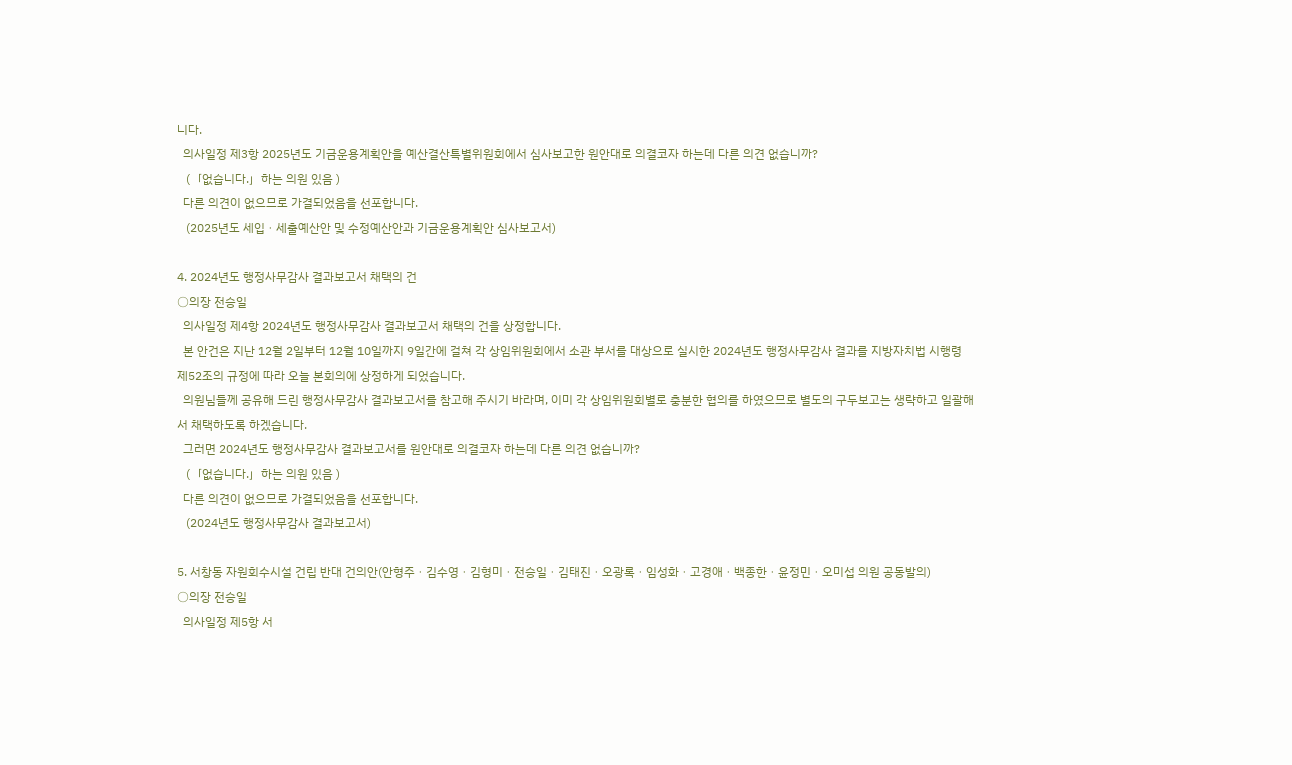니다.
  의사일정 제3항 2025년도 기금운용계획안을 예산결산특별위원회에서 심사보고한 원안대로 의결코자 하는데 다른 의견 없습니까?
   (「없습니다.」하는 의원 있음 )
  다른 의견이 없으므로 가결되었음을 선포합니다.
   (2025년도 세입ㆍ세출예산안 및 수정예산안과 기금운용계획안 심사보고서)

4. 2024년도 행정사무감사 결과보고서 채택의 건
○의장 전승일
  의사일정 제4항 2024년도 행정사무감사 결과보고서 채택의 건을 상정합니다.
  본 안건은 지난 12월 2일부터 12월 10일까지 9일간에 걸쳐 각 상임위원회에서 소관 부서를 대상으로 실시한 2024년도 행정사무감사 결과를 지방자치법 시행령 제52조의 규정에 따라 오늘 본회의에 상정하게 되었습니다.
  의원님들께 공유해 드린 행정사무감사 결과보고서를 참고해 주시기 바라며, 이미 각 상임위원회별로 충분한 협의를 하였으므로 별도의 구두보고는 생략하고 일괄해서 채택하도록 하겠습니다.
  그러면 2024년도 행정사무감사 결과보고서를 원안대로 의결코자 하는데 다른 의견 없습니까?
   (「없습니다.」하는 의원 있음 )
  다른 의견이 없으므로 가결되었음을 선포합니다.
   (2024년도 행정사무감사 결과보고서)

5. 서창동 자원회수시설 건립 반대 건의안(안형주ㆍ김수영ㆍ김형미ㆍ전승일ㆍ김태진ㆍ오광록ㆍ임성화ㆍ고경애ㆍ백종한ㆍ윤정민ㆍ오미섭 의원 공동발의)
○의장 전승일
  의사일정 제5항 서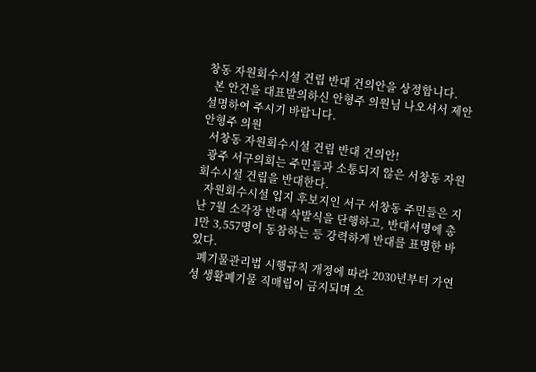창동 자원회수시설 건립 반대 건의안을 상정합니다.
  본 안건을 대표발의하신 안형주 의원님 나오셔서 제안설명하여 주시기 바랍니다.
안형주 의원
  서창동 자원회수시설 건립 반대 건의안!
  광주 서구의회는 주민들과 소통되지 않은 서창동 자원회수시설 건립을 반대한다.
  자원회수시설 입지 후보지인 서구 서창동 주민들은 지난 7월 소각장 반대 삭발식을 단행하고, 반대서명에 총 1만 3,557명이 동참하는 등 강력하게 반대를 표명한 바 있다.
  폐기물관리법 시행규칙 개정에 따라 2030년부터 가연성 생활폐기물 직매립이 금지되며 소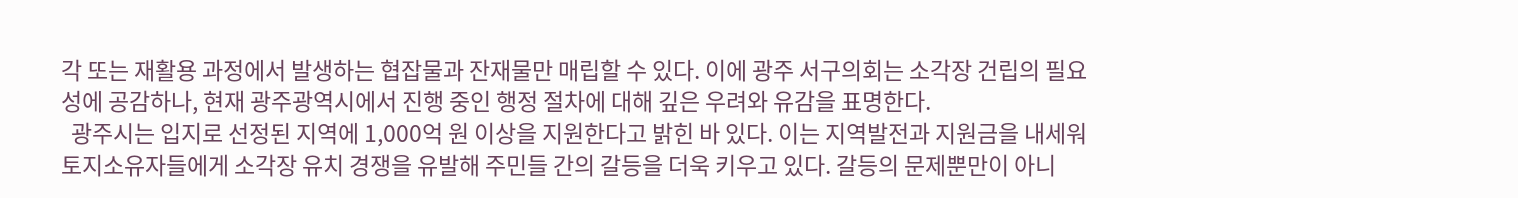각 또는 재활용 과정에서 발생하는 협잡물과 잔재물만 매립할 수 있다. 이에 광주 서구의회는 소각장 건립의 필요성에 공감하나, 현재 광주광역시에서 진행 중인 행정 절차에 대해 깊은 우려와 유감을 표명한다.
  광주시는 입지로 선정된 지역에 1,000억 원 이상을 지원한다고 밝힌 바 있다. 이는 지역발전과 지원금을 내세워 토지소유자들에게 소각장 유치 경쟁을 유발해 주민들 간의 갈등을 더욱 키우고 있다. 갈등의 문제뿐만이 아니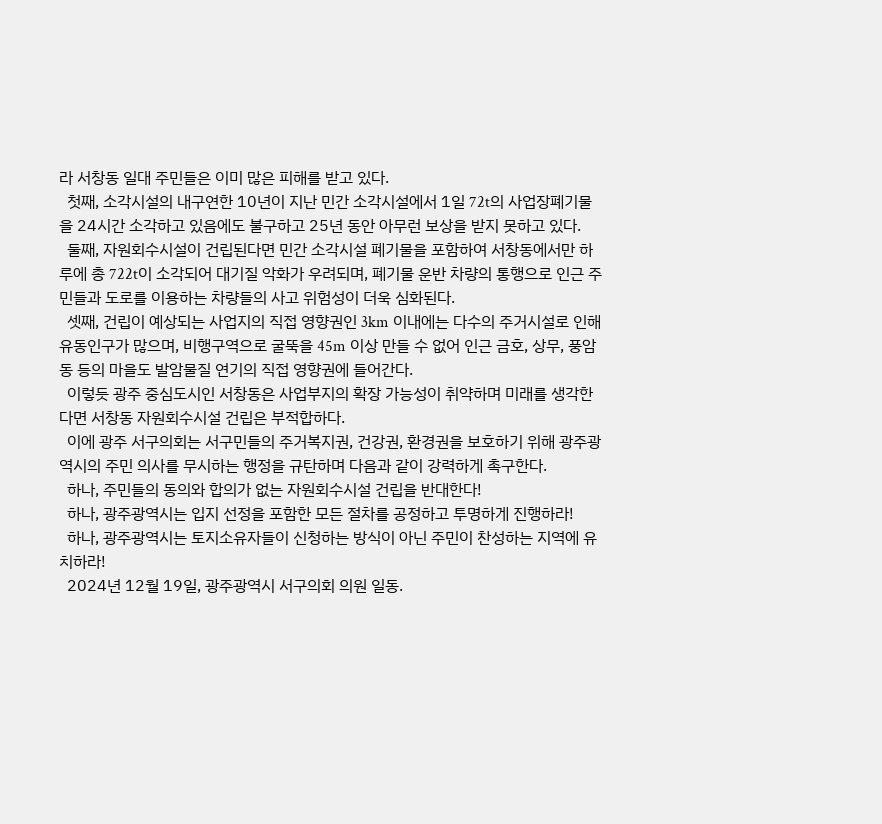라 서창동 일대 주민들은 이미 많은 피해를 받고 있다.
  첫째, 소각시설의 내구연한 10년이 지난 민간 소각시설에서 1일 72t의 사업장폐기물을 24시간 소각하고 있음에도 불구하고 25년 동안 아무런 보상을 받지 못하고 있다.
  둘째, 자원회수시설이 건립된다면 민간 소각시설 폐기물을 포함하여 서창동에서만 하루에 총 722t이 소각되어 대기질 악화가 우려되며, 폐기물 운반 차량의 통행으로 인근 주민들과 도로를 이용하는 차량들의 사고 위험성이 더욱 심화된다.
  셋째, 건립이 예상되는 사업지의 직접 영향권인 3km 이내에는 다수의 주거시설로 인해 유동인구가 많으며, 비행구역으로 굴뚝을 45m 이상 만들 수 없어 인근 금호, 상무, 풍암동 등의 마을도 발암물질 연기의 직접 영향권에 들어간다.
  이렇듯 광주 중심도시인 서창동은 사업부지의 확장 가능성이 취약하며 미래를 생각한다면 서창동 자원회수시설 건립은 부적합하다.
  이에 광주 서구의회는 서구민들의 주거복지권, 건강권, 환경권을 보호하기 위해 광주광역시의 주민 의사를 무시하는 행정을 규탄하며 다음과 같이 강력하게 촉구한다.
  하나, 주민들의 동의와 합의가 없는 자원회수시설 건립을 반대한다!
  하나, 광주광역시는 입지 선정을 포함한 모든 절차를 공정하고 투명하게 진행하라!
  하나, 광주광역시는 토지소유자들이 신청하는 방식이 아닌 주민이 찬성하는 지역에 유치하라!
  2024년 12월 19일, 광주광역시 서구의회 의원 일동.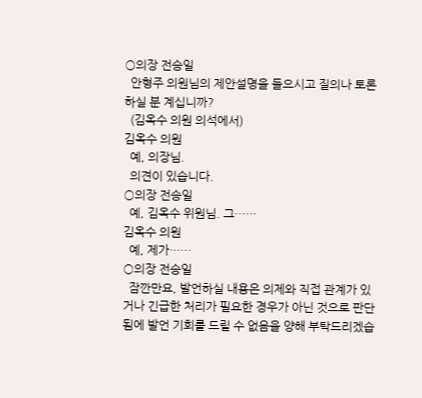○의장 전승일
  안형주 의원님의 제안설명을 들으시고 질의나 토론하실 분 계십니까?
  (김옥수 의원 의석에서)
김옥수 의원
  예, 의장님.
  의견이 있습니다.
○의장 전승일
  예, 김옥수 위원님. 그……
김옥수 의원
  예, 제가……
○의장 전승일
  잠깐만요, 발언하실 내용은 의제와 직접 관계가 있거나 긴급한 처리가 필요한 경우가 아닌 것으로 판단됨에 발언 기회를 드릴 수 없음을 양해 부탁드리겠습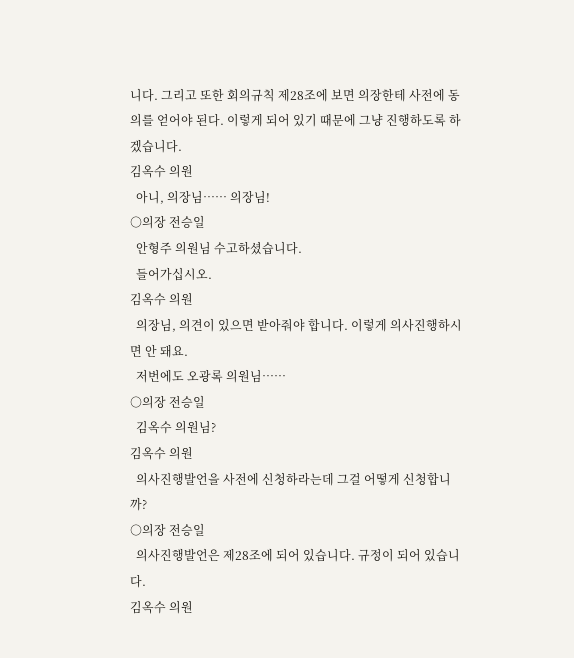니다. 그리고 또한 회의규칙 제28조에 보면 의장한테 사전에 동의를 얻어야 된다. 이렇게 되어 있기 때문에 그냥 진행하도록 하겠습니다.
김옥수 의원
  아니, 의장님…… 의장님!
○의장 전승일
  안형주 의원님 수고하셨습니다.
  들어가십시오.
김옥수 의원
  의장님, 의견이 있으면 받아줘야 합니다. 이렇게 의사진행하시면 안 돼요.
  저번에도 오광록 의원님……
○의장 전승일
  김옥수 의원님?
김옥수 의원
  의사진행발언을 사전에 신청하라는데 그걸 어떻게 신청합니까?
○의장 전승일
  의사진행발언은 제28조에 되어 있습니다. 규정이 되어 있습니다.
김옥수 의원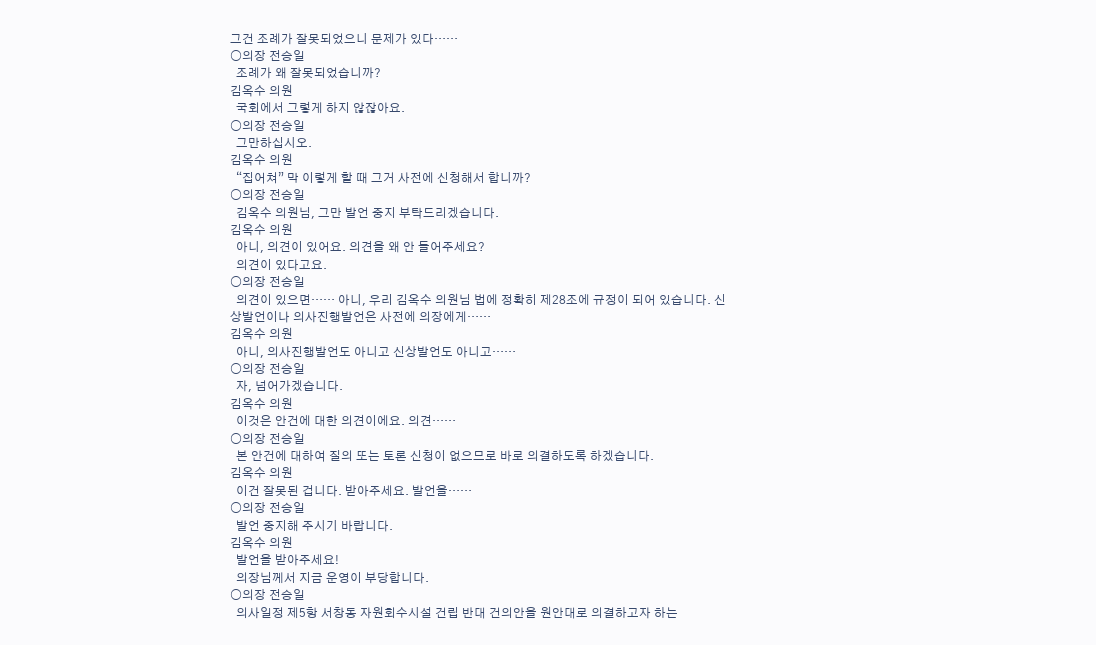그건 조례가 잘못되었으니 문제가 있다……
○의장 전승일
  조례가 왜 잘못되었습니까?
김옥수 의원
  국회에서 그렇게 하지 않잖아요.
○의장 전승일
  그만하십시오.
김옥수 의원
  “집어쳐” 막 이렇게 할 때 그거 사전에 신청해서 합니까?
○의장 전승일
  김옥수 의원님, 그만 발언 중지 부탁드리겠습니다.
김옥수 의원
  아니, 의견이 있어요. 의견을 왜 안 들어주세요?
  의견이 있다고요.
○의장 전승일
  의견이 있으면…… 아니, 우리 김옥수 의원님 법에 정확히 제28조에 규정이 되어 있습니다. 신상발언이나 의사진행발언은 사전에 의장에게……
김옥수 의원
  아니, 의사진행발언도 아니고 신상발언도 아니고……
○의장 전승일
  자, 넘어가겠습니다.
김옥수 의원
  이것은 안건에 대한 의견이에요. 의견……
○의장 전승일
  본 안건에 대하여 질의 또는 토론 신청이 없으므로 바로 의결하도록 하겠습니다.
김옥수 의원
  이건 잘못된 겁니다. 받아주세요. 발언을……
○의장 전승일
  발언 중지해 주시기 바랍니다.
김옥수 의원
  발언을 받아주세요!
  의장님께서 지금 운영이 부당합니다.
○의장 전승일
  의사일정 제5항 서창동 자원회수시설 건립 반대 건의안을 원안대로 의결하고자 하는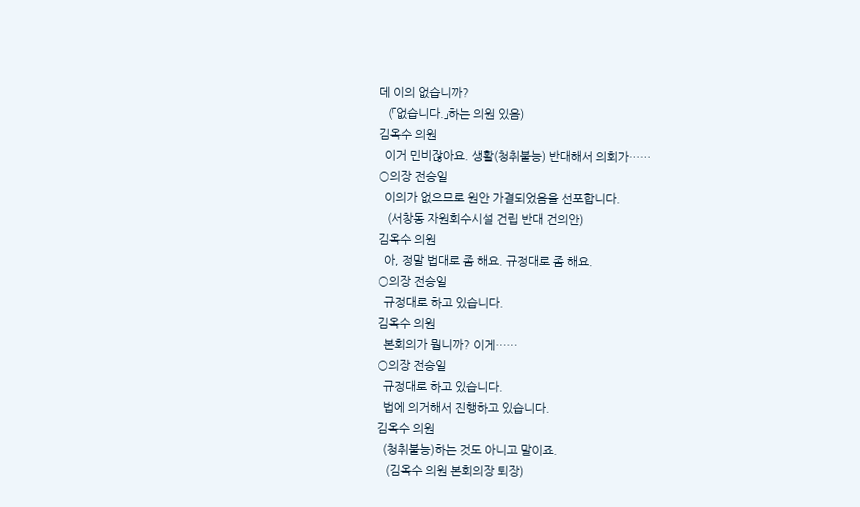데 이의 없습니까?
   (「없습니다.」하는 의원 있음)
김옥수 의원
  이거 민비잖아요. 생활(청취불능) 반대해서 의회가……
○의장 전승일
  이의가 없으므로 원안 가결되었음을 선포합니다.
   (서창동 자원회수시설 건립 반대 건의안)
김옥수 의원
  아, 정말 법대로 좀 해요. 규정대로 좀 해요.
○의장 전승일
  규정대로 하고 있습니다.
김옥수 의원
  본회의가 뭡니까? 이게……
○의장 전승일
  규정대로 하고 있습니다.
  법에 의거해서 진행하고 있습니다.
김옥수 의원
  (청취불능)하는 것도 아니고 말이죠.
   (김옥수 의원 본회의장 퇴장)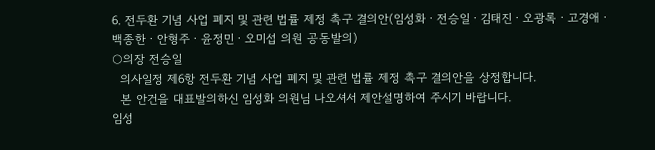6. 전두환 기념 사업 폐지 및 관련 법률 제정 촉구 결의안(임성화ㆍ전승일ㆍ김태진ㆍ오광록ㆍ고경애ㆍ백종한ㆍ안형주ㆍ윤정민ㆍ오미섭 의원 공동발의)
○의장 전승일
  의사일정 제6항 전두환 기념 사업 폐지 및 관련 법률 제정 촉구 결의안을 상정합니다.
  본 안건을 대표발의하신 임성화 의원님 나오셔서 제안설명하여 주시기 바랍니다.
임성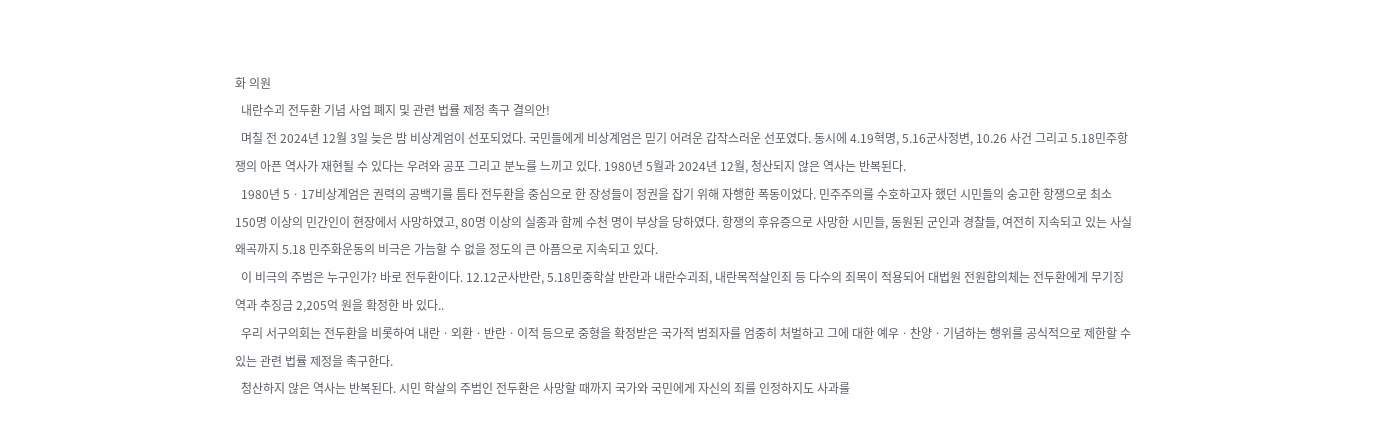화 의원
  내란수괴 전두환 기념 사업 폐지 및 관련 법률 제정 촉구 결의안!
  며칠 전 2024년 12월 3일 늦은 밤 비상계엄이 선포되었다. 국민들에게 비상계엄은 믿기 어려운 갑작스러운 선포였다. 동시에 4.19혁명, 5.16군사정변, 10.26 사건 그리고 5.18민주항쟁의 아픈 역사가 재현될 수 있다는 우려와 공포 그리고 분노를 느끼고 있다. 1980년 5월과 2024년 12월, 청산되지 않은 역사는 반복된다.
  1980년 5ㆍ17비상계엄은 권력의 공백기를 틈타 전두환을 중심으로 한 장성들이 정권을 잡기 위해 자행한 폭동이었다. 민주주의를 수호하고자 했던 시민들의 숭고한 항쟁으로 최소 150명 이상의 민간인이 현장에서 사망하였고, 80명 이상의 실종과 함께 수천 명이 부상을 당하였다. 항쟁의 후유증으로 사망한 시민들, 동원된 군인과 경찰들, 여전히 지속되고 있는 사실 왜곡까지 5.18 민주화운동의 비극은 가늠할 수 없을 정도의 큰 아픔으로 지속되고 있다.
  이 비극의 주범은 누구인가? 바로 전두환이다. 12.12군사반란, 5.18민중학살 반란과 내란수괴죄, 내란목적살인죄 등 다수의 죄목이 적용되어 대법원 전원합의체는 전두환에게 무기징역과 추징금 2,205억 원을 확정한 바 있다..
  우리 서구의회는 전두환을 비롯하여 내란ㆍ외환ㆍ반란ㆍ이적 등으로 중형을 확정받은 국가적 범죄자를 엄중히 처벌하고 그에 대한 예우ㆍ찬양ㆍ기념하는 행위를 공식적으로 제한할 수 있는 관련 법률 제정을 촉구한다.
  청산하지 않은 역사는 반복된다. 시민 학살의 주범인 전두환은 사망할 때까지 국가와 국민에게 자신의 죄를 인정하지도 사과를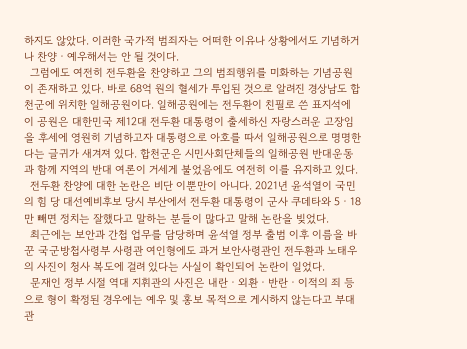하지도 않았다. 이러한 국가적 범죄자는 어떠한 이유나 상황에서도 기념하거나 찬양ㆍ예우해서는 안 될 것이다.
  그럼에도 여전히 전두환을 찬양하고 그의 범죄행위를 미화하는 기념공원이 존재하고 있다. 바로 68억 원의 혈세가 투입된 것으로 알려진 경상남도 합천군에 위치한 일해공원이다. 일해공원에는 전두환이 친필로 쓴 표지석에 이 공원은 대한민국 제12대 전두환 대통령이 출세하신 자랑스러운 고장임을 후세에 영원히 기념하고자 대통령으로 아호를 따서 일해공원으로 명명한다는 글귀가 새겨져 있다. 합천군은 시민사회단체들의 일해공원 반대운동과 함께 지역의 반대 여론이 거세게 불었음에도 여전히 이를 유지하고 있다.
  전두환 찬양에 대한 논란은 비단 이뿐만이 아니다. 2021년 윤석열이 국민의 힘 당 대선예비후보 당시 부산에서 전두환 대통령이 군사 쿠데타와 5ㆍ18만 빼면 정치는 잘했다고 말하는 분들이 많다고 말해 논란을 빚었다.
  최근에는 보안과 간첩 업무를 담당하며 윤석열 정부 출범 이후 이름을 바꾼 국군방첩사령부 사령관 여인형에도 과거 보안사령관인 전두환과 노태우의 사진이 청사 복도에 걸려 있다는 사실이 확인되어 논란이 일었다.
  문재인 정부 시절 역대 지휘관의 사진은 내란ㆍ외환ㆍ반란ㆍ이적의 죄 등으로 형이 확정된 경우에는 예우 및 홍보 목적으로 게시하지 않는다고 부대관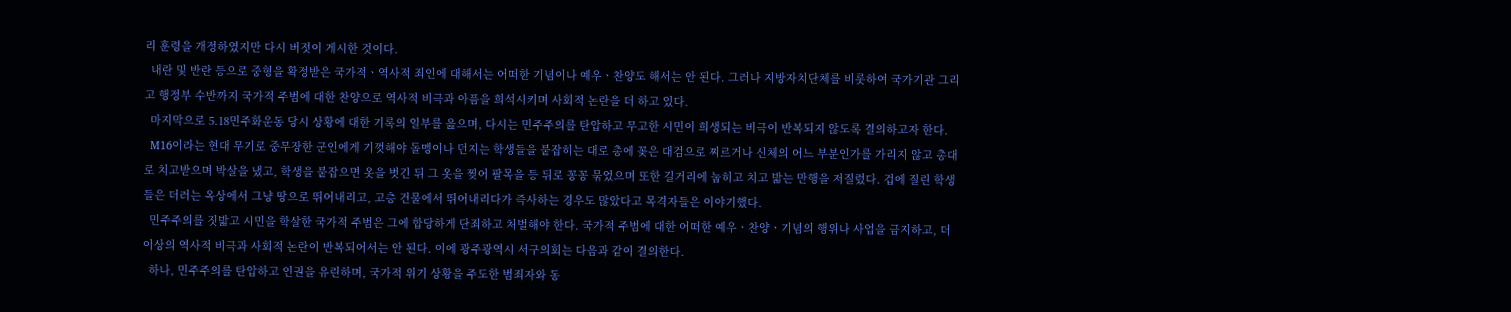리 훈령을 개정하였지만 다시 버젓이 게시한 것이다.
  내란 및 반란 등으로 중형을 확정받은 국가적ㆍ역사적 죄인에 대해서는 어떠한 기념이나 예우ㆍ찬양도 해서는 안 된다. 그러나 지방자치단체를 비롯하여 국가기관 그리고 행정부 수반까지 국가적 주범에 대한 찬양으로 역사적 비극과 아픔을 희석시키며 사회적 논란을 더 하고 있다.
  마지막으로 5.18민주화운동 당시 상황에 대한 기록의 일부를 읊으며, 다시는 민주주의를 탄압하고 무고한 시민이 희생되는 비극이 반복되지 않도록 결의하고자 한다.
  M16이라는 현대 무기로 중무장한 군인에게 기껏해야 돌멩이나 던지는 학생들을 붙잡히는 대로 총에 꽂은 대검으로 찌르거나 신체의 어느 부분인가를 가리지 않고 총대로 치고받으며 박살을 냈고, 학생을 붙잡으면 옷을 벗긴 뒤 그 옷을 찢어 팔목을 등 뒤로 꽁꽁 묶었으며 또한 길거리에 눕히고 치고 밟는 만행을 저질렀다. 겁에 질린 학생들은 더러는 옥상에서 그냥 땅으로 뛰어내리고, 고층 건물에서 뛰어내리다가 즉사하는 경우도 많았다고 목격자들은 이야기했다.
  민주주의를 짓밟고 시민을 학살한 국가적 주범은 그에 합당하게 단죄하고 처벌해야 한다. 국가적 주범에 대한 어떠한 예우ㆍ찬양ㆍ기념의 행위나 사업을 금지하고, 더 이상의 역사적 비극과 사회적 논란이 반복되어서는 안 된다. 이에 광주광역시 서구의회는 다음과 같이 결의한다.
  하나, 민주주의를 탄압하고 인권을 유린하며, 국가적 위기 상황을 주도한 범죄자와 동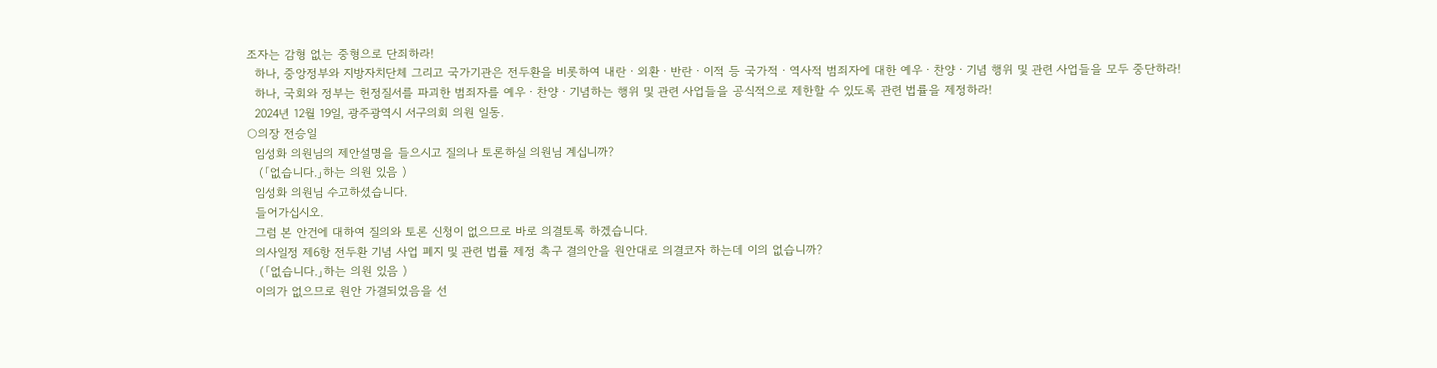조자는 감형 없는 중형으로 단죄하라!
  하나, 중앙정부와 지방자치단체 그리고 국가기관은 전두환을 비롯하여 내란ㆍ외환ㆍ반란ㆍ이적 등 국가적ㆍ역사적 범죄자에 대한 예우ㆍ찬양ㆍ기념 행위 및 관련 사업들을 모두 중단하라!
  하나, 국회와 정부는 헌정질서를 파괴한 범죄자를 예우ㆍ찬양ㆍ기념하는 행위 및 관련 사업들을 공식적으로 제한할 수 있도록 관련 법률을 제정하라!
  2024년 12월 19일, 광주광역시 서구의회 의원 일동.
○의장 전승일
  임성화 의원님의 제안설명을 들으시고 질의나 토론하실 의원님 계십니까?
   (「없습니다.」하는 의원 있음 )
  임성화 의원님 수고하셨습니다.
  들어가십시오.
  그럼 본 안건에 대하여 질의와 토론 신청이 없으므로 바로 의결토록 하겠습니다.
  의사일정 제6항 전두환 기념 사업 폐지 및 관련 법률 제정 촉구 결의안을 원안대로 의결코자 하는데 이의 없습니까?
   (「없습니다.」하는 의원 있음 )
  이의가 없으므로 원안 가결되었음을 선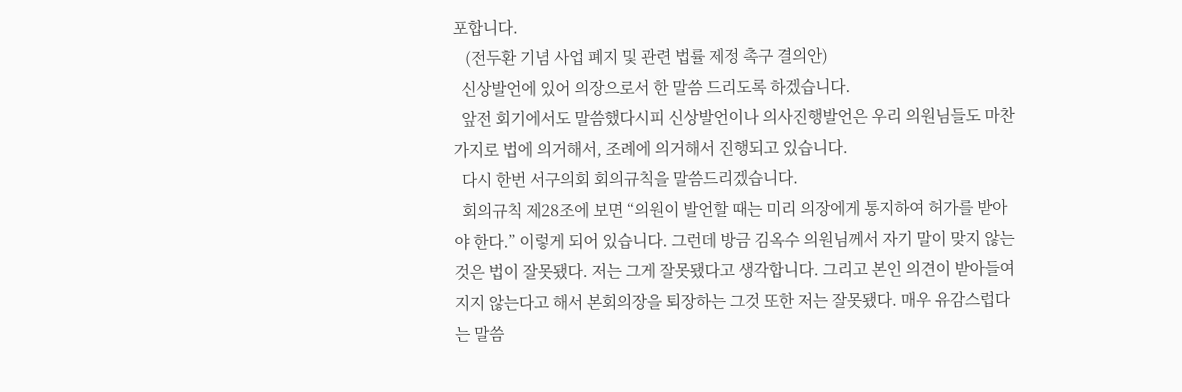포합니다.
   (전두환 기념 사업 폐지 및 관련 법률 제정 촉구 결의안)
  신상발언에 있어 의장으로서 한 말씀 드리도록 하겠습니다.
  앞전 회기에서도 말씀했다시피 신상발언이나 의사진행발언은 우리 의원님들도 마찬가지로 법에 의거해서, 조례에 의거해서 진행되고 있습니다.
  다시 한번 서구의회 회의규칙을 말씀드리겠습니다.
  회의규칙 제28조에 보면 “의원이 발언할 때는 미리 의장에게 통지하여 허가를 받아야 한다.” 이렇게 되어 있습니다. 그런데 방금 김옥수 의원님께서 자기 말이 맞지 않는 것은 법이 잘못됐다. 저는 그게 잘못됐다고 생각합니다. 그리고 본인 의견이 받아들여지지 않는다고 해서 본회의장을 퇴장하는 그것 또한 저는 잘못됐다. 매우 유감스럽다는 말씀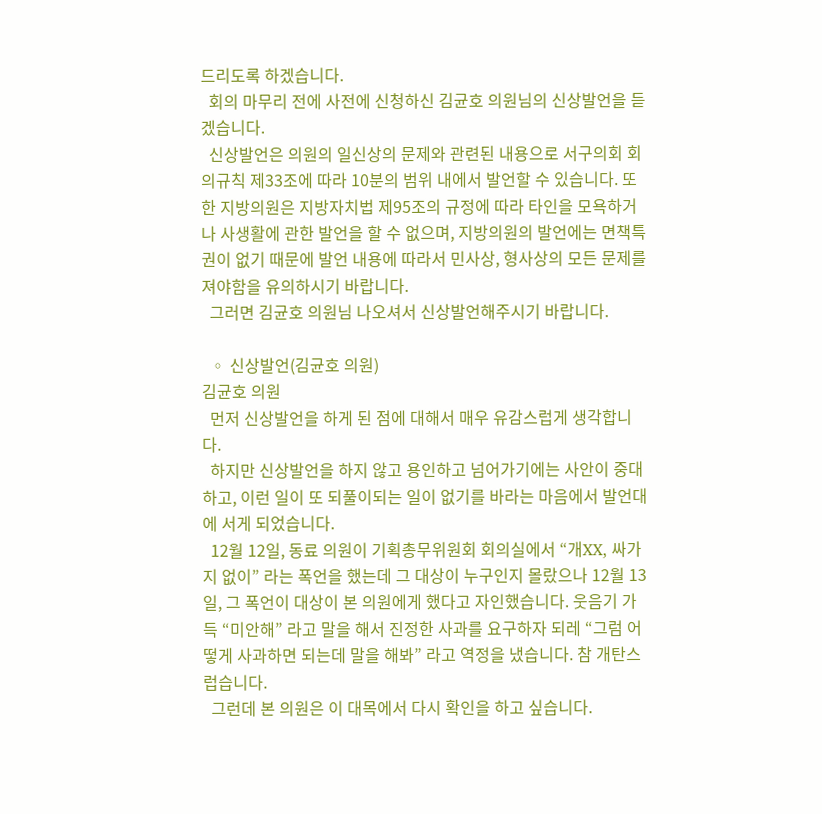드리도록 하겠습니다.
  회의 마무리 전에 사전에 신청하신 김균호 의원님의 신상발언을 듣겠습니다.
  신상발언은 의원의 일신상의 문제와 관련된 내용으로 서구의회 회의규칙 제33조에 따라 10분의 범위 내에서 발언할 수 있습니다. 또한 지방의원은 지방자치법 제95조의 규정에 따라 타인을 모욕하거나 사생활에 관한 발언을 할 수 없으며, 지방의원의 발언에는 면책특권이 없기 때문에 발언 내용에 따라서 민사상, 형사상의 모든 문제를 져야함을 유의하시기 바랍니다.
  그러면 김균호 의원님 나오셔서 신상발언해주시기 바랍니다.

  ◦ 신상발언(김균호 의원)
김균호 의원
  먼저 신상발언을 하게 된 점에 대해서 매우 유감스럽게 생각합니다.
  하지만 신상발언을 하지 않고 용인하고 넘어가기에는 사안이 중대하고, 이런 일이 또 되풀이되는 일이 없기를 바라는 마음에서 발언대에 서게 되었습니다.
  12월 12일, 동료 의원이 기획총무위원회 회의실에서 “개XX, 싸가지 없이” 라는 폭언을 했는데 그 대상이 누구인지 몰랐으나 12월 13일, 그 폭언이 대상이 본 의원에게 했다고 자인했습니다. 웃음기 가득 “미안해” 라고 말을 해서 진정한 사과를 요구하자 되레 “그럼 어떻게 사과하면 되는데 말을 해봐” 라고 역정을 냈습니다. 참 개탄스럽습니다.
  그런데 본 의원은 이 대목에서 다시 확인을 하고 싶습니다.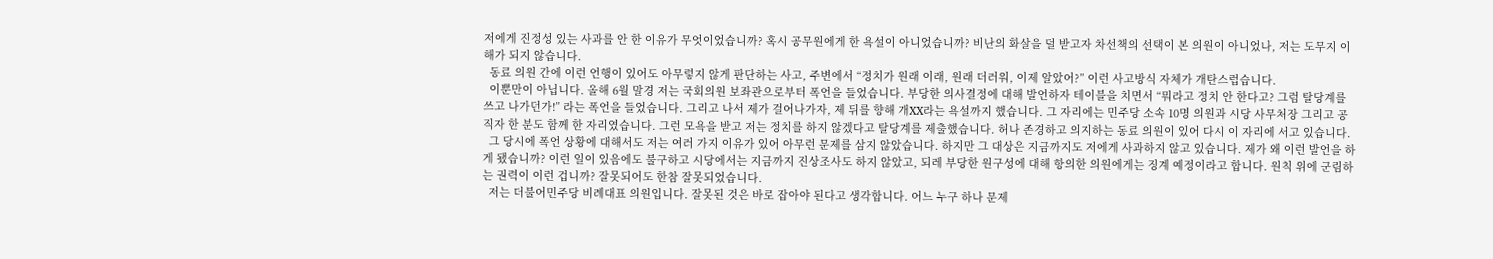저에게 진정성 있는 사과를 안 한 이유가 무엇이었습니까? 혹시 공무원에게 한 욕설이 아니었습니까? 비난의 화살을 덜 받고자 차선책의 선택이 본 의원이 아니었나, 저는 도무지 이해가 되지 않습니다.
  동료 의원 간에 이런 언행이 있어도 아무렇지 않게 판단하는 사고, 주변에서 “정치가 원래 이래, 원래 더러워, 이제 알았어?” 이런 사고방식 자체가 개탄스럽습니다.
  이뿐만이 아닙니다. 올해 6월 말경 저는 국회의원 보좌관으로부터 폭언을 들었습니다. 부당한 의사결정에 대해 발언하자 테이블을 치면서 “뭐라고 정치 안 한다고? 그럼 탈당계를 쓰고 나가던가!” 라는 폭언을 들었습니다. 그리고 나서 제가 걸어나가자, 제 뒤를 향해 개XX라는 욕설까지 했습니다. 그 자리에는 민주당 소속 10명 의원과 시당 사무처장 그리고 공직자 한 분도 함께 한 자리였습니다. 그런 모욕을 받고 저는 정치를 하지 않겠다고 탈당계를 제출했습니다. 허나 존경하고 의지하는 동료 의원이 있어 다시 이 자리에 서고 있습니다.
  그 당시에 폭언 상황에 대해서도 저는 여러 가지 이유가 있어 아무런 문제를 삼지 않았습니다. 하지만 그 대상은 지금까지도 저에게 사과하지 않고 있습니다. 제가 왜 이런 발언을 하게 됐습니까? 이런 일이 있음에도 불구하고 시당에서는 지금까지 진상조사도 하지 않았고, 되레 부당한 원구성에 대해 항의한 의원에게는 징계 예정이라고 합니다. 원칙 위에 군림하는 권력이 이런 겁니까? 잘못되어도 한참 잘못되었습니다.
  저는 더불어민주당 비례대표 의원입니다. 잘못된 것은 바로 잡아야 된다고 생각합니다. 어느 누구 하나 문제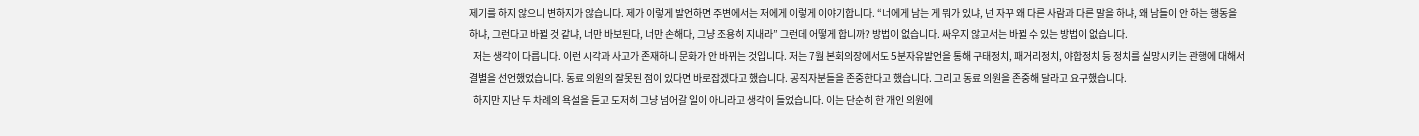제기를 하지 않으니 변하지가 않습니다. 제가 이렇게 발언하면 주변에서는 저에게 이렇게 이야기합니다. “너에게 남는 게 뭐가 있냐, 넌 자꾸 왜 다른 사람과 다른 말을 하냐, 왜 남들이 안 하는 행동을 하냐, 그런다고 바뀔 것 같냐, 너만 바보된다, 너만 손해다, 그냥 조용히 지내라” 그런데 어떻게 합니까? 방법이 없습니다. 싸우지 않고서는 바뀔 수 있는 방법이 없습니다.
  저는 생각이 다릅니다. 이런 시각과 사고가 존재하니 문화가 안 바뀌는 것입니다. 저는 7월 본회의장에서도 5분자유발언을 통해 구태정치, 패거리정치, 야합정치 등 정치를 실망시키는 관행에 대해서 결별을 선언했었습니다. 동료 의원의 잘못된 점이 있다면 바로잡겠다고 했습니다. 공직자분들을 존중한다고 했습니다. 그리고 동료 의원을 존중해 달라고 요구했습니다.
  하지만 지난 두 차례의 욕설을 듣고 도저히 그냥 넘어갈 일이 아니라고 생각이 들었습니다. 이는 단순히 한 개인 의원에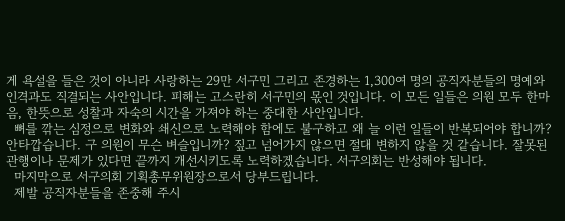게 욕설을 들은 것이 아니라 사랑하는 29만 서구민 그리고 존경하는 1,300여 명의 공직자분들의 명예와 인격과도 직결되는 사안입니다. 피해는 고스란히 서구민의 몫인 것입니다. 이 모든 일들은 의원 모두 한마음, 한뜻으로 성찰과 자숙의 시간을 가져야 하는 중대한 사안입니다.
  뼈를 깎는 심정으로 변화와 쇄신으로 노력해야 함에도 불구하고 왜 늘 이런 일들이 반복되어야 합니까? 안타깝습니다. 구 의원이 무슨 벼슬입니까? 짚고 넘어가지 않으면 절대 변하지 않을 것 같습니다. 잘못된 관행이나 문제가 있다면 끝까지 개선시키도록 노력하겠습니다. 서구의회는 반성해야 됩니다.
  마지막으로 서구의회 기획총무위원장으로서 당부드립니다.
  제발 공직자분들을 존중해 주시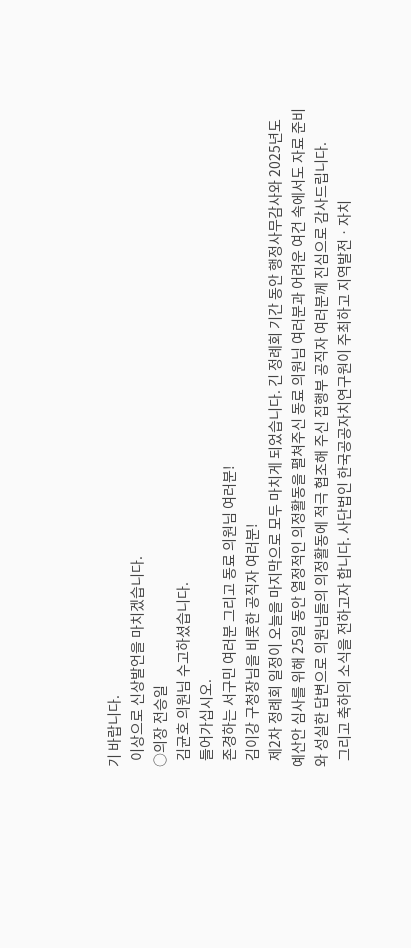기 바랍니다.
  이상으로 신상발언을 마치겠습니다.
○의장 전승일
  김균호 의원님 수고하셨습니다.
  들어가십시오.
  존경하는 서구민 여러분 그리고 동료 의원님 여러분!
  김이강 구청장님을 비롯한 공직자 여러분!
  제2차 정례회 일정이 오늘을 마지막으로 모두 마치게 되었습니다. 긴 정례회 기간 동안 행정사무감사와 2025년도 예산안 심사를 위해 25일 동안 열정적인 의정활동을 펼쳐주신 동료 의원님 여러분과 어려운 여건 속에서도 자료 준비와 성실한 답변으로 의원님들의 의정활동에 적극 협조해 주신 집행부 공직자 여러분께 진심으로 감사드립니다.
  그리고 축하의 소식을 전하고자 합니다. 사단법인 한국공공자치연구원이 주최하고 지역발전ㆍ자치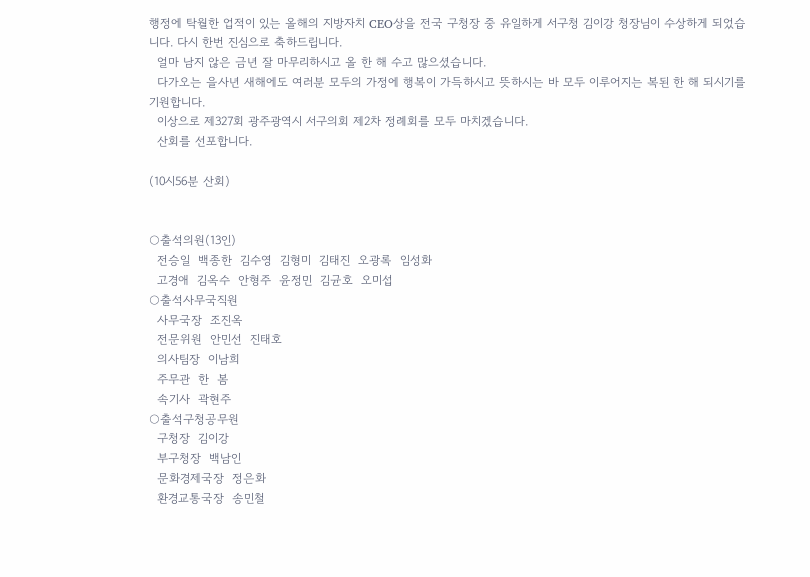행정에 탁월한 업적이 있는 올해의 지방자치 CEO상을 전국 구청장 중 유일하게 서구청 김이강 청장님이 수상하게 되었습니다. 다시 한번 진심으로 축하드립니다.
  얼마 남지 않은 금년 잘 마무리하시고 올 한 해 수고 많으셨습니다.
  다가오는 을사년 새해에도 여러분 모두의 가정에 행복이 가득하시고 뜻하시는 바 모두 이루어지는 복된 한 해 되시기를 기원합니다.
  이상으로 제327회 광주광역시 서구의회 제2차 정례회를 모두 마치겠습니다.
  산회를 선포합니다.

(10시56분 산회)


○출석의원(13인)
  전승일  백종한  김수영  김형미  김태진  오광록  임성화
  고경애  김옥수  안형주  윤정민  김균호  오미섭
○출석사무국직원
  사무국장  조진옥
  전문위원  안민선  진태호
  의사팀장  이남희
  주무관  한  봄
  속기사  곽현주
○출석구청공무원
  구청장  김이강
  부구청장  백남인
  문화경제국장  정은화
  환경교통국장  송민철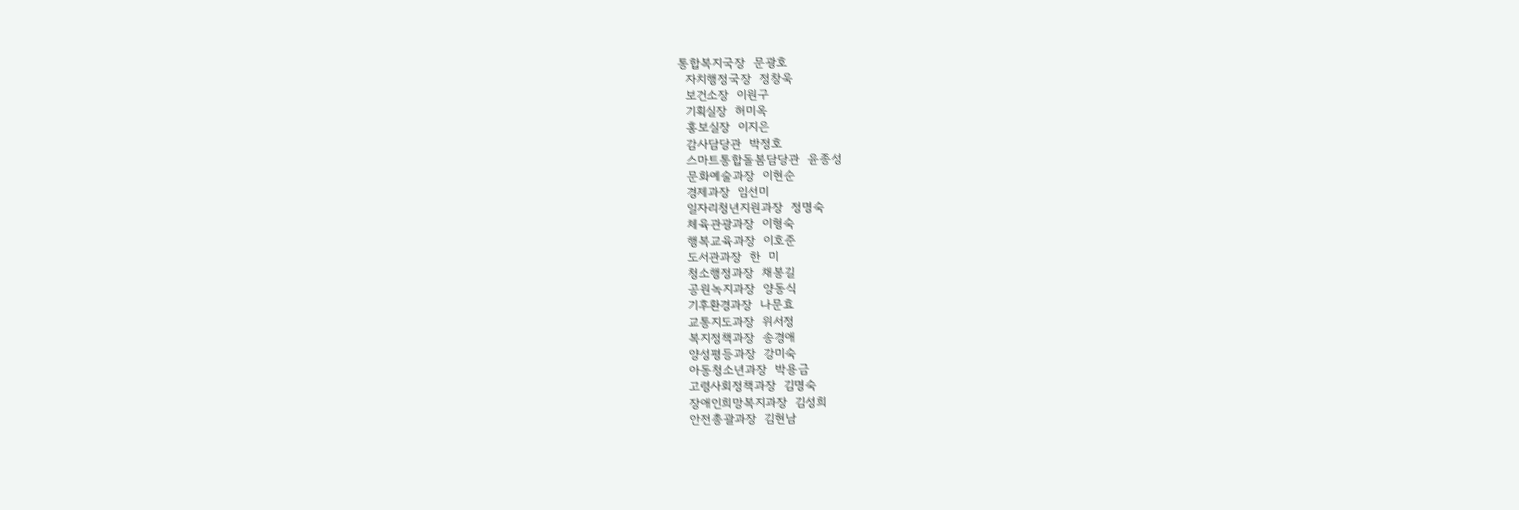통합복지국장  문광호
  자치행정국장  정창욱
  보건소장  이원구
  기획실장  허미옥
  홍보실장  이지은
  감사담당관  박정호
  스마트통합돌봄담당관  윤종성
  문화예술과장  이현순
  경제과장  임선미
  일자리청년지원과장  정명숙
  체육관광과장  이형숙
  행복교육과장  이호준
  도서관과장  한  미
  청소행정과장  채봉길
  공원녹지과장  양동식
  기후환경과장  나문효
  교통지도과장  위서정
  복지정책과장  송경애
  양성평등과장  강미숙
  아동청소년과장  박용금
  고령사회정책과장  김명숙
  장애인희망복지과장  김성희
  안전총괄과장  김현남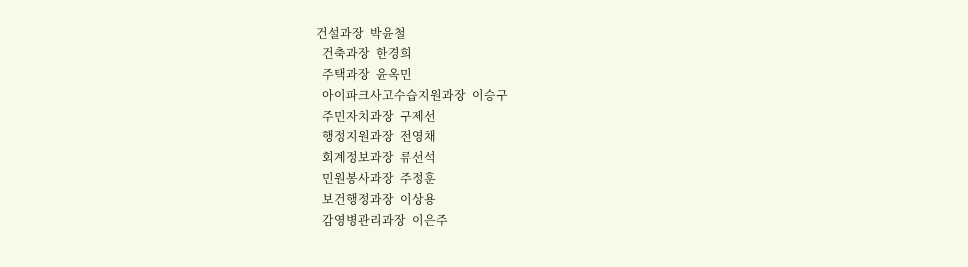건설과장  박윤철
  건축과장  한경희
  주택과장  윤옥민
  아이파크사고수습지원과장  이승구
  주민자치과장  구제선
  행정지원과장  전영채
  회계정보과장  류선석
  민원봉사과장  주정훈
  보건행정과장  이상용
  감영병관리과장  이은주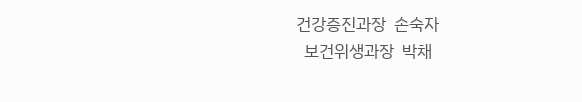건강증진과장  손숙자
  보건위생과장  박채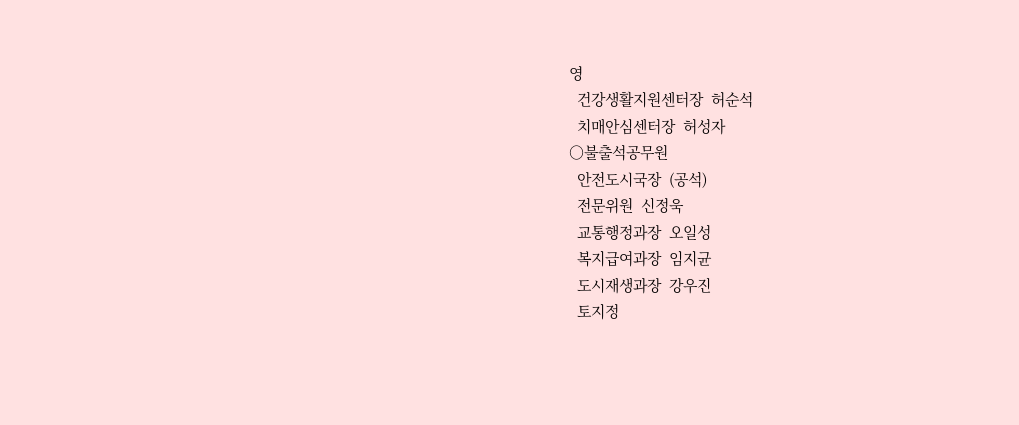영
  건강생활지원센터장  허순석
  치매안심센터장  허성자
○불출석공무원
  안전도시국장  (공석)
  전문위원  신정욱
  교통행정과장  오일성
  복지급여과장  임지균
  도시재생과장  강우진
  토지정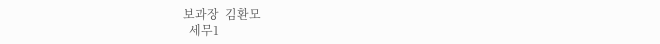보과장  김환모
  세무1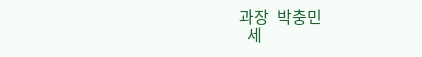과장  박충민
  세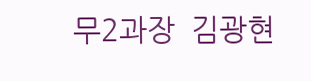무2과장  김광현